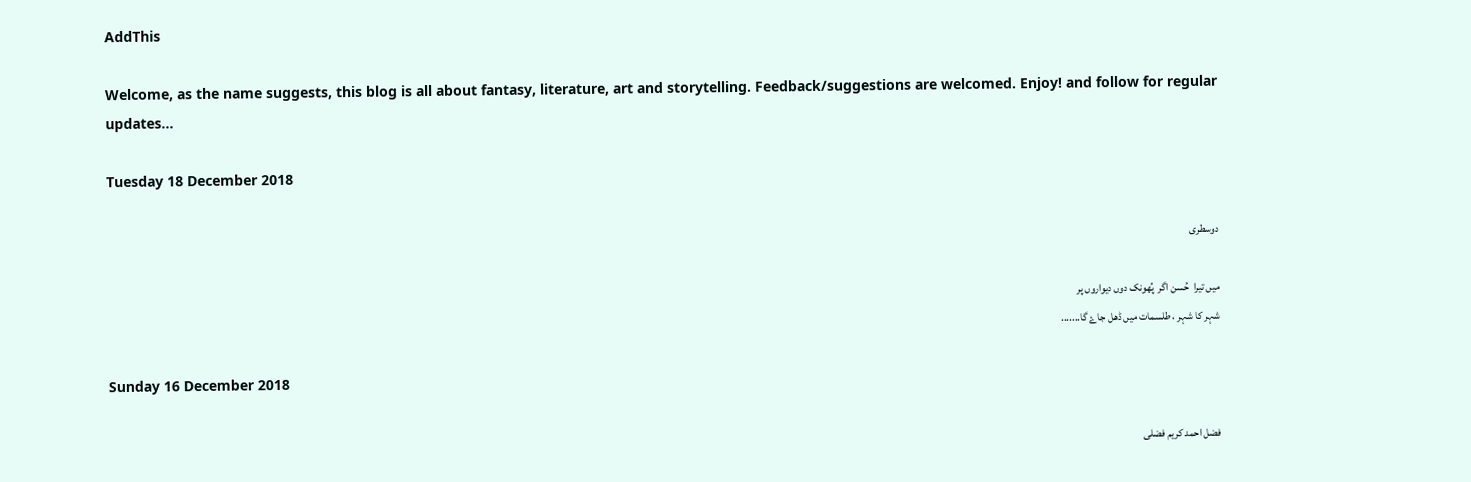AddThis

Welcome, as the name suggests, this blog is all about fantasy, literature, art and storytelling. Feedback/suggestions are welcomed. Enjoy! and follow for regular updates...

Tuesday 18 December 2018

دوسطری

میں تیرا  حُسن اگر  پُھونک دوں دیواروں پر
شہر کا شہر ، طلسمات میں ڈھل جاۓ گا.......

Sunday 16 December 2018

فضل احمد کریم فضلی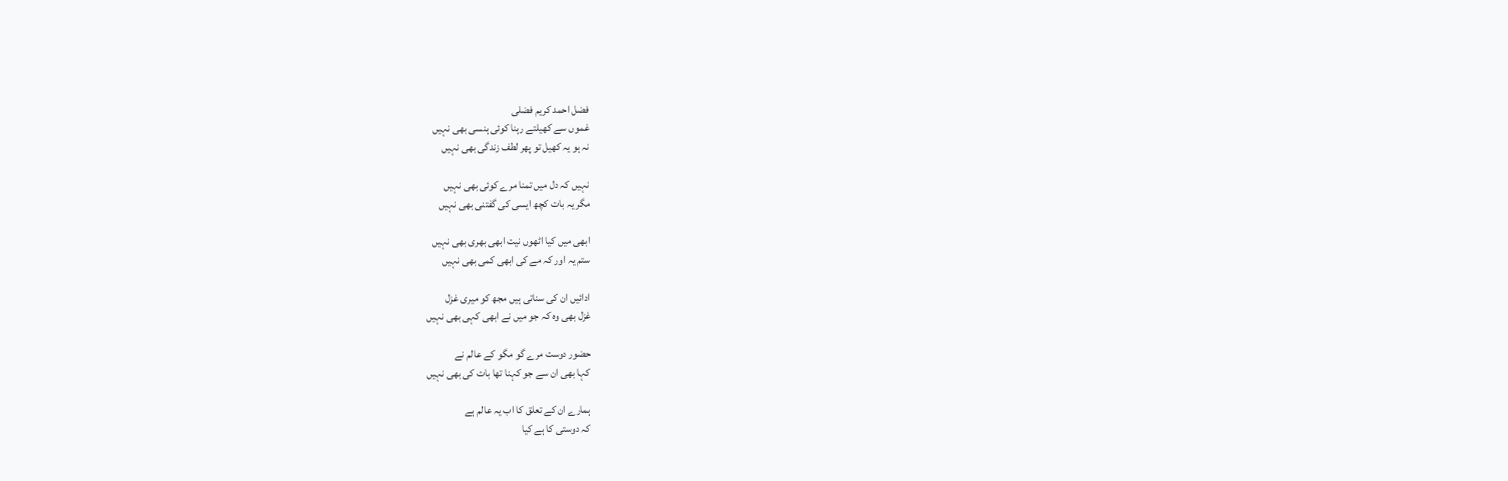فضل احمد کریم فضلی
غموں سے کھیلتے رہنا کوئی ہنسی بھی نہیں
نہ ہو یہ کھیل تو پھر لطف زندگی بھی نہیں

نہیں کہ دل میں تمنا مرے کوئی بھی نہیں
مگر یہ بات کچھ ایسی کی گفتنی بھی نہیں

ابھی میں کیا اٹھوں نیت ابھی بھری بھی نہیں
ستم یہ اور کہ مے کی ابھی کمی بھی نہیں

ادائیں ان کی سناتی ہیں مجھ کو میری غزل
غزل بھی وہ کہ جو میں نے ابھی کہی بھی نہیں

حضور دوست مرے گو مگو کے عالم نے
کہا بھی ان سے جو کہنا تھا بات کی بھی نہیں

ہمارے ان کے تعلق کا اب یہ عالم ہے
کہ دوستی کا ہے کیا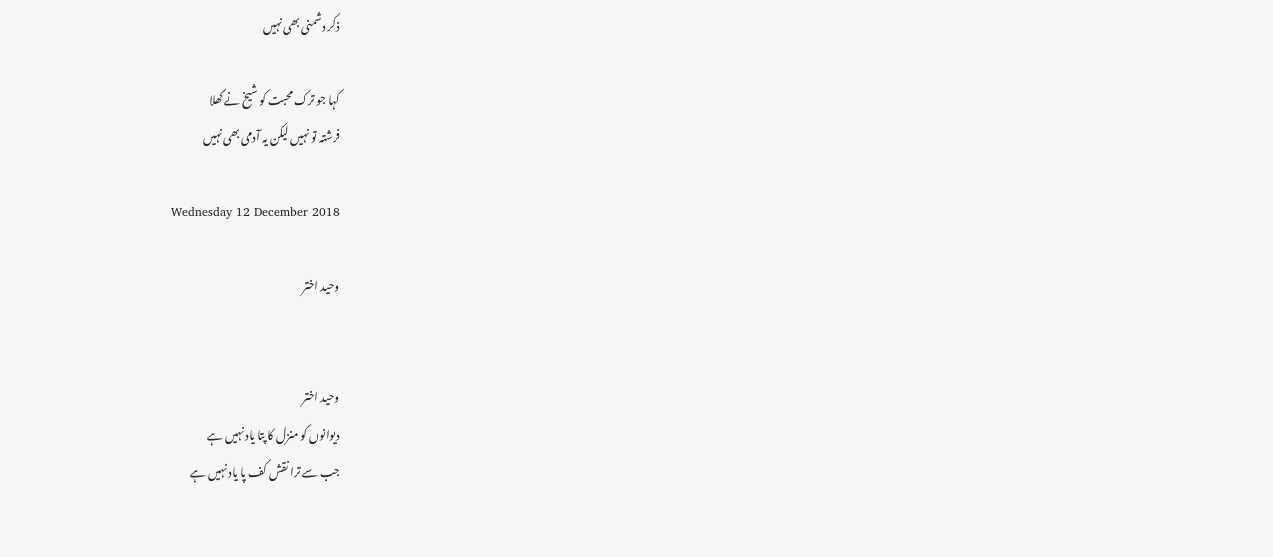ذکر دشمنی بھی نہیں

کہا جو ترک محبت کو شیخ نے کھلا
فرشتہ تو نہیں لیکن یہ آدمی بھی نہیں

Wednesday 12 December 2018

وحید اختر


وحید اختر
دیوانوں کو منزل کا پتا یاد نہیں ہے
جب سے ترا نقش کف پا یاد نہیں ہے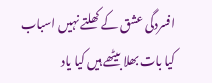افسردگی عشق کے کھلتے نہیں اسباب
کیا بات بھلا بیٹھے ہیں کیا یاد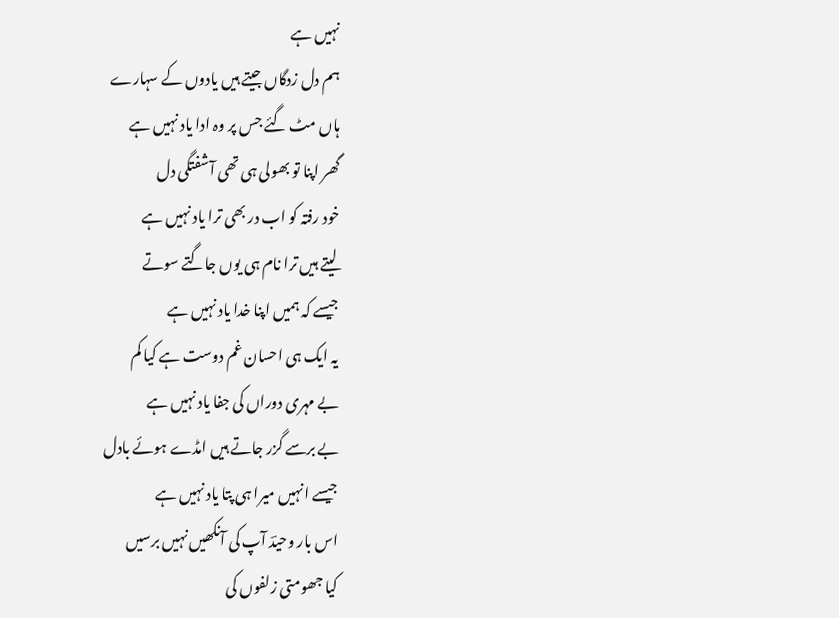نہیں ہے
ہم دل زدگاں جیتے ہیں یادوں کے سہارے
ہاں مٹ گئے جس پر وہ ادا یاد نہیں ہے
گھر اپنا تو بھولی ہی تھی آشفتگی دل
خود رفتہ کو اب در بھی ترا یاد نہیں ہے
لیتے ہیں ترا نام ہی یوں جاگتے سوتے
جیسے کہ ہمیں اپنا خدا یاد نہیں ہے
یہ ایک ہی احسان غم دوست ہے کیا کم
بے مہری دوراں کی جفا یاد نہیں ہے
بے برسے گزر جاتے ہیں امڈے ہوئے بادل
جیسے انہیں میرا ہی پتا یاد نہیں ہے
اس بار وحیدؔ آپ کی آنکھیں نہیں برسیں
کیا جھومتی زلفوں کی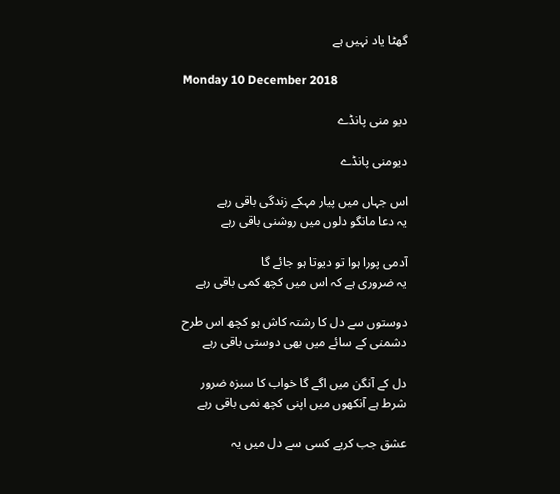گھٹا یاد نہیں ہے

Monday 10 December 2018

دیو منی پانڈے

دیومنی پانڈے

اس جہاں میں پیار مہکے زندگی باقی رہے
یہ دعا مانگو دلوں میں روشنی باقی رہے

آدمی پورا ہوا تو دیوتا ہو جائے گا
یہ ضروری ہے کہ اس میں کچھ کمی باقی رہے

دوستوں سے دل کا رشتہ کاش ہو کچھ اس طرح
دشمنی کے سائے میں بھی دوستی باقی رہے

دل کے آنگن میں اگے گا خواب کا سبزہ ضرور
شرط ہے آنکھوں میں اپنی کچھ نمی باقی رہے

عشق جب کریے کسی سے دل میں یہ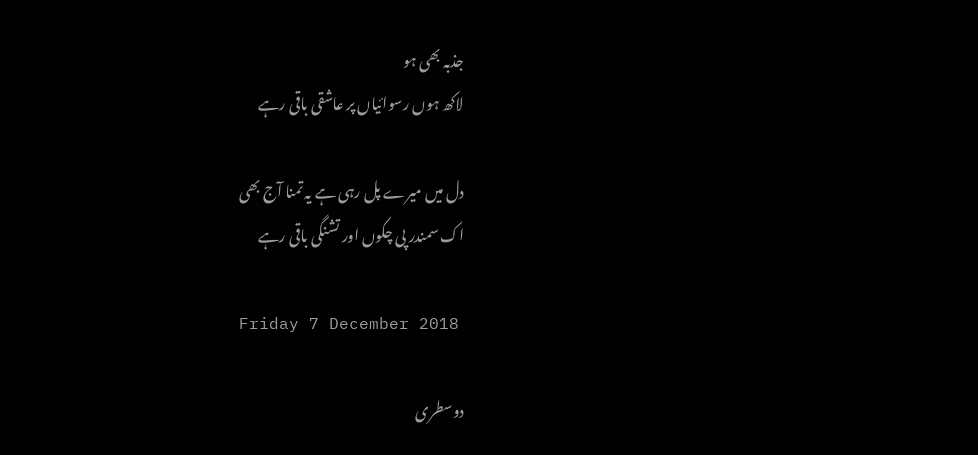جذبہ بھی ہو
لاکھ ہوں رسوائیاں پر عاشقی باقی رہے

دل میں میرے پل رہی ہے یہ تمنا آج بھی
اک سمندر پی چکوں اور تشنگی باقی رہے

Friday 7 December 2018

دوسطری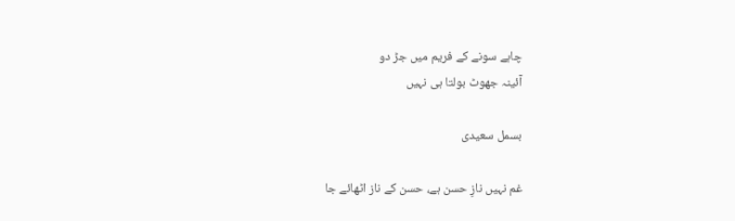چاہے سونے کے فریم میں جڑ دو
آئینہ جھوٹ بولتا ہی نہیں

بسمل سعیدی

غم نہیں نازِ حسن ہے، حسن کے ناز اٹھائے جا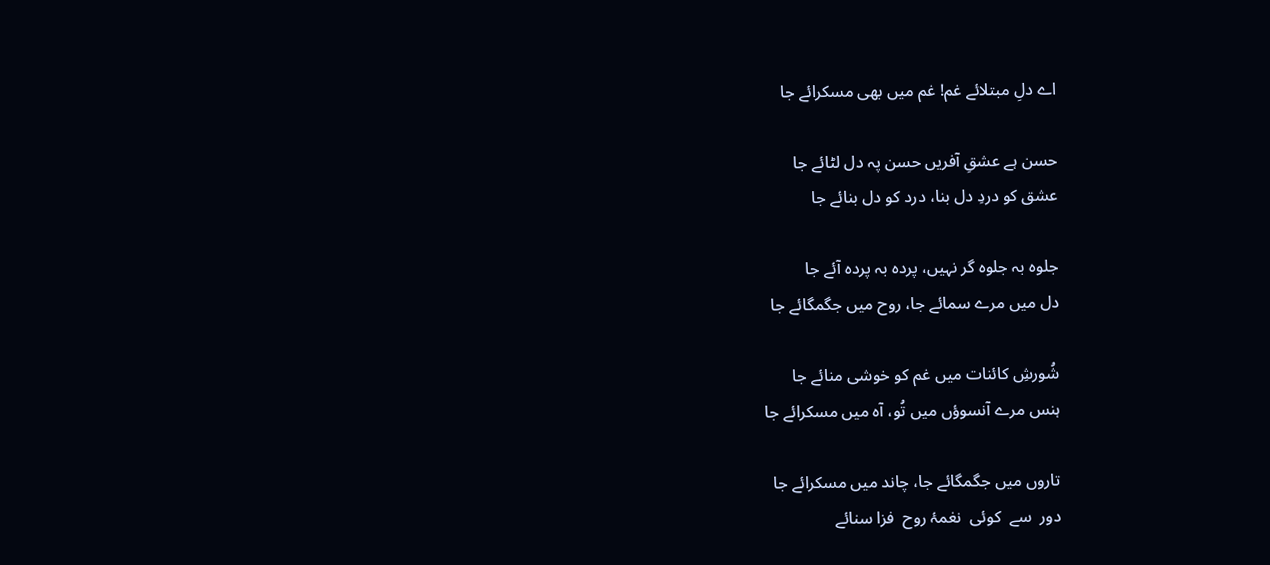اے دلِ مبتلائے غم! غم میں بھی مسکرائے جا

حسن ہے عشقِ آفریں حسن پہ دل لٹائے جا
عشق کو دردِ دل بنا، درد کو دل بنائے جا

جلوہ بہ جلوہ گر نہیں، پردہ بہ پردہ آئے جا
دل میں مرے سمائے جا، روح میں جگمگائے جا

شُورشِ کائنات میں غم کو خوشی منائے جا
ہنس مرے آنسوؤں میں تُو، آہ میں مسکرائے جا

تاروں میں جگمگائے جا، چاند میں مسکرائے جا
دور  سے  کوئی  نغمۂ روح  فزا سنائے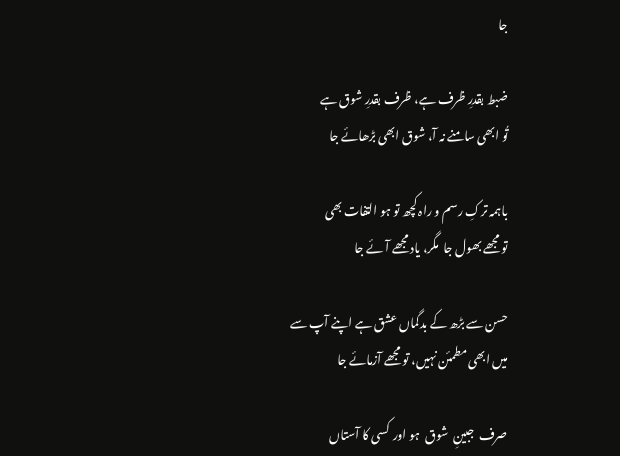جا

ضبط بقدرِ ظرف ہے، ظرف بقدرِ شوق ہے
تُو ابھی سامنے نہ آ، شوق ابھی بڑھائے جا

باہمہ ترکِ رسم و راہ کچھ تو ہو التفات بھی
تو مجھے بھول جا  مگر، یاد مجھے آئے جا

حسن سے بڑھ کے بدگماں عشق ہے اپنے آپ سے
میں ابھی مطمئن نہیں، تو مجھے آزمائے جا

صرف  جبینِ  شوق  ہو اور  کسی کا آستاں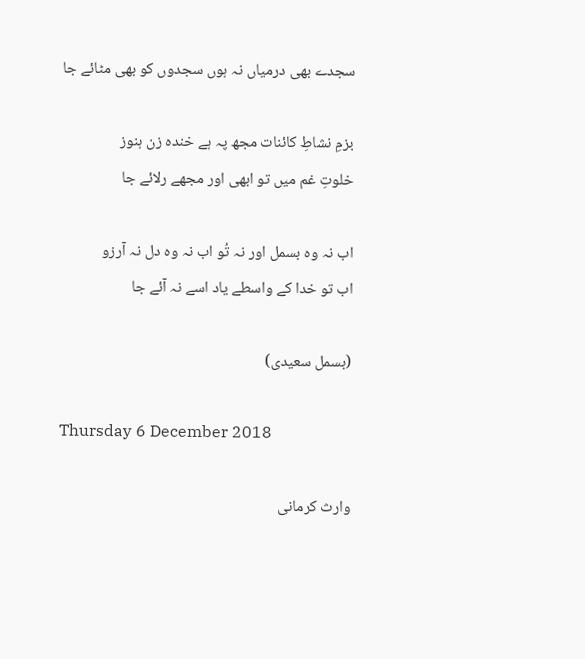سجدے بھی درمیاں نہ ہوں سجدوں کو بھی مٹائے جا

بزمِ نشاطِ کائنات مجھ پہ ہے خندہ زن ہنوز
خلوتِ غم میں تو ابھی اور مجھے رلائے جا

اب نہ وہ بسمل اور نہ تُو اب نہ وہ دل نہ آرزو
اب تو خدا کے واسطے یاد اسے نہ آئے جا

(بسمل سعیدی)

Thursday 6 December 2018

وارث کرمانی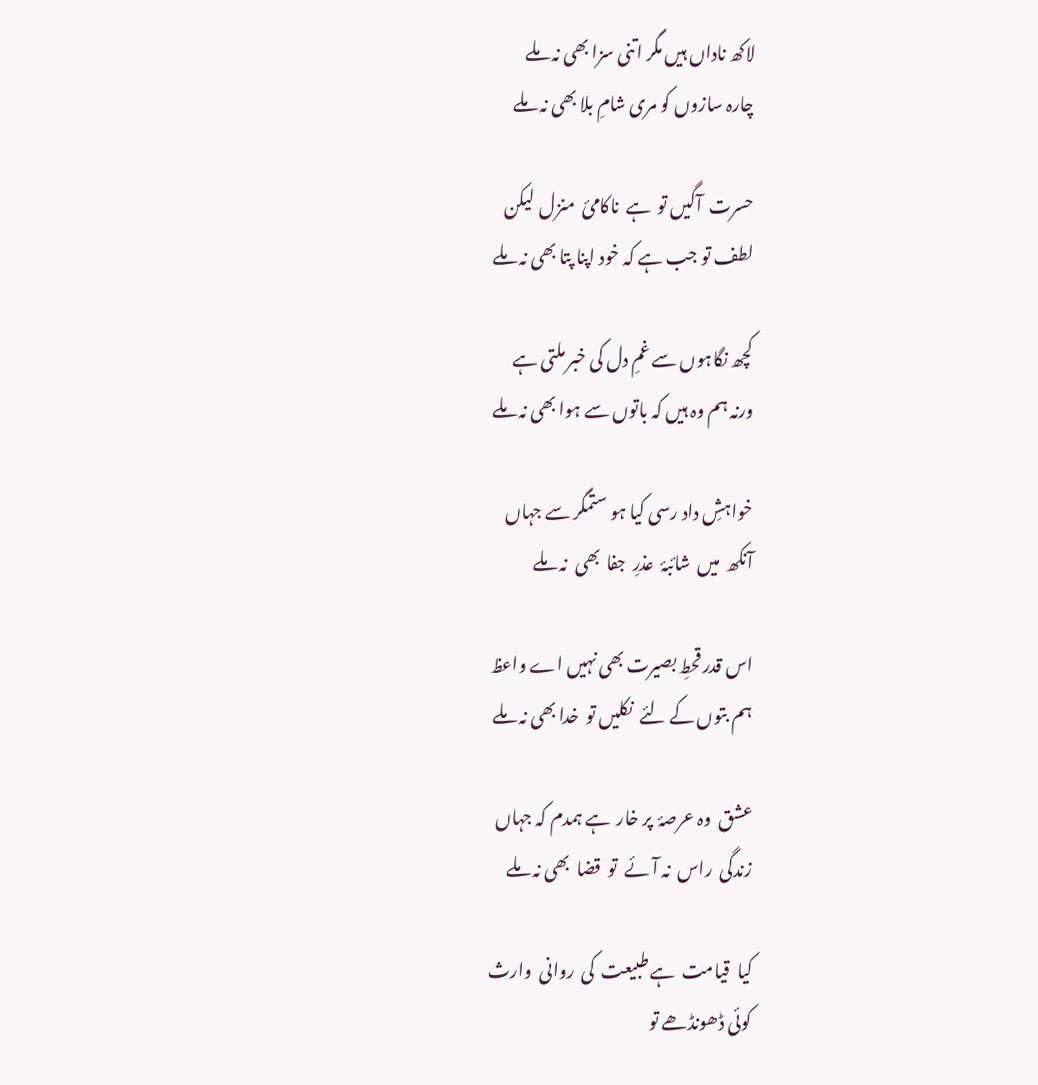لاکھ ناداں ہیں مگر اتنی سزا بھی نہ ملے
چارہ سازوں کو مری شامِ بلا بھی نہ ملے

حسرت  آگیں تو  ہے  ناکامئ  منزل  لیکن
لطف تو جب ہے کہ خود اپنا پتا بھی نہ ملے

کچھ نگاہوں سے غمِ دل کی خبر ملتی ہے
ورنہ ہم وہ ہیں کہ باتوں سے ہوا بھی نہ ملے

خواہشِ داد رسی کیا ہو ستمگر سے جہاں
آنکھ  میں  شائبۂ  عذرِ  جفا  بھی  نہ ملے

اس قدر قحطِ بصیرت بھی نہیں اے واعظ
ہم بتوں کے لئے  نکلیں تو  خدا بھی نہ ملے

عشق  وہ عرصۂ  پر خار  ہے ہمدم کہ جہاں
زندگی  راس  نہ آئے  تو  قضا  بھی نہ ملے

کیا  قیامت  ہے طبیعت  کی  روانی  وارث
کوئی ڈھونڈھے تو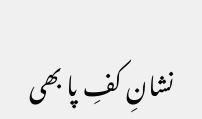نشانِ کفِ پا بھی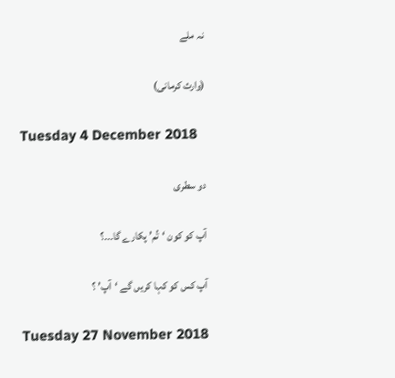نہ ملے

(وارث کرمانی)

Tuesday 4 December 2018

دو سطری

آپ کو کون ‘تُم’ پکارے گا۔۔۔؟

آپ کس کو کہا کریں گے ‘آپ’ ؟

Tuesday 27 November 2018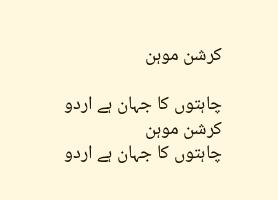کرشن موہن

چاہتوں کا جہان ہے اردو
کرشن موہن
چاہتوں کا جہان ہے اردو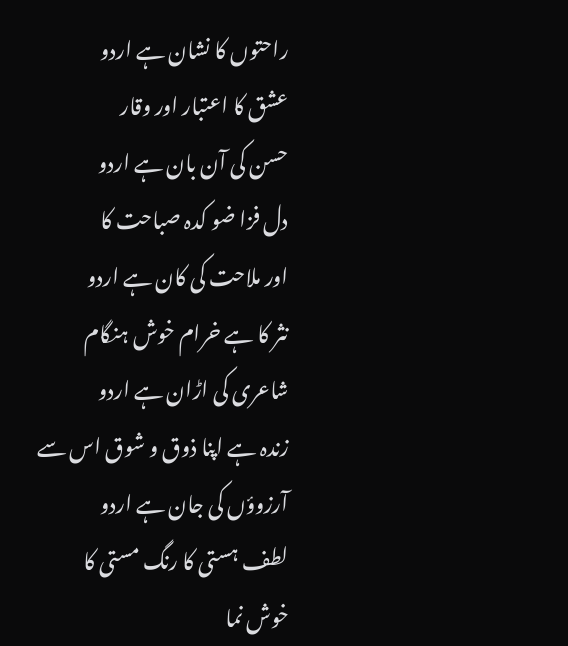راحتوں کا نشان ہے اردو
عشق کا اعتبار اور وقار
حسن کی آن بان ہے اردو
دل فزا ضو کدہ صباحت کا
اور ملاحت کی کان ہے اردو
نثر کا ہے خرام خوش ہنگام
شاعری کی اڑان ہے اردو
زندہ ہے اپنا ذوق و شوق اس سے
آرزوؤں کی جان ہے اردو
لطف ہستی کا رنگ مستی کا
خوش نما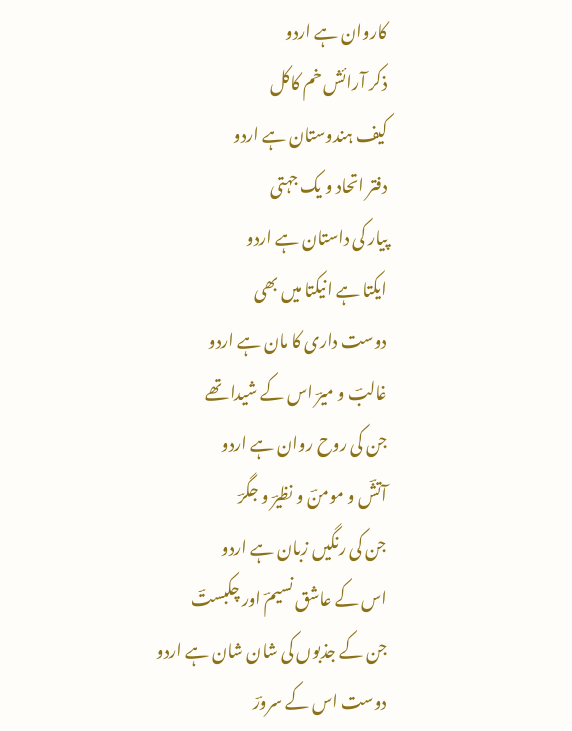کاروان ہے اردو
ذکر آرائش خم کاکل
کیف ہندوستان ہے اردو
دفتر اتحاد و یک جہتی
پیار کی داستان ہے اردو
ایکتا ہے انیکتا میں بھی
دوست داری کا مان ہے اردو
غالبؔ و میرؔ اس کے شیدا تھے
جن کی روح روان ہے اردو
آتشؔ و مومنؔ و نظیرؔ و جگرؔ
جن کی رنگیں زبان ہے اردو
اس کے عاشق نسیمؔ اور چکبستؔ
جن کے جذبوں کی شان شان ہے اردو
دوست اس کے سرورؔ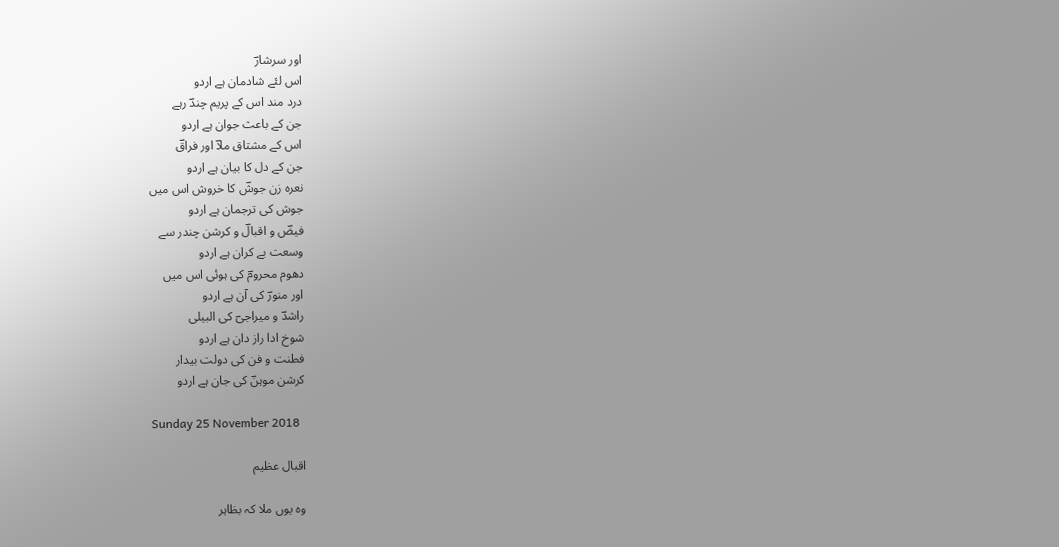اور سرشارؔ
اس لئے شادمان ہے اردو
درد مند اس کے پریم چندؔ رہے
جن کے باعث جوان ہے اردو
اس کے مشتاق ملاؔ اور فراقؔ
جن کے دل کا بیان ہے اردو
نعرہ زن جوشؔ کا خروش اس میں
جوش کی ترجمان ہے اردو
فیضؔ و اقبالؔ و کرشن چندر سے
وسعت بے کران ہے اردو
دھوم محرومؔ کی ہوئی اس میں
اور منورؔ کی آن ہے اردو
راشدؔ و میراجیؔ کی البیلی
شوخ ادا راز دان ہے اردو
فطنت و فن کی دولت بیدار
کرشن موہنؔ کی جان ہے اردو

Sunday 25 November 2018

اقبال عظیم

وہ یوں ملا کہ بظاہر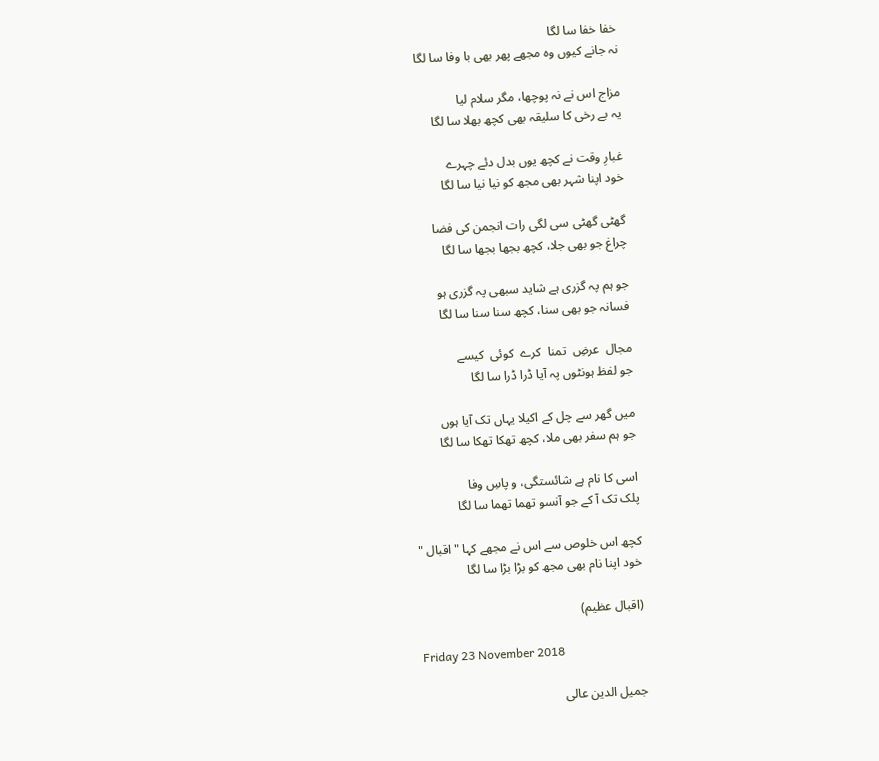خفا خفا سا لگا
نہ جانے کیوں وہ مجھے پھر بھی با وفا سا لگا

مزاج اس نے نہ پوچھا، مگر سلام لیا
یہ بے رخی کا سلیقہ بھی کچھ بھلا سا لگا

غبارِ وقت نے کچھ یوں بدل دئے چہرے
خود اپنا شہر بھی مجھ کو نیا نیا سا لگا

گھٹی گھٹی سی لگی رات انجمن کی فضا
چراغ جو بھی جلا، کچھ بجھا بجھا سا لگا

جو ہم پہ گزری ہے شاید سبھی پہ گزری ہو
فسانہ جو بھی سنا، کچھ سنا سنا سا لگا

مجال  عرضِ  تمنا  کرے  کوئی  کیسے
جو لفظ ہونٹوں پہ آیا ڈرا ڈرا سا لگا

میں گھر سے چل کے اکیلا یہاں تک آیا ہوں
جو ہم سفر بھی ملا، کچھ تھکا تھکا سا لگا

اسی کا نام ہے شائستگی، و پاسِ وفا
پلک تک آ کے جو آنسو تھما تھما سا لگا

کچھ اس خلوص سے اس نے مجھے کہا " اقبال "
خود اپنا نام بھی مجھ کو بڑا بڑا سا لگا

(اقبال عظیم)

Friday 23 November 2018

جمیل الدین عالی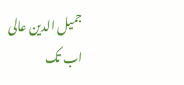جمیل الدین عالی
اب تک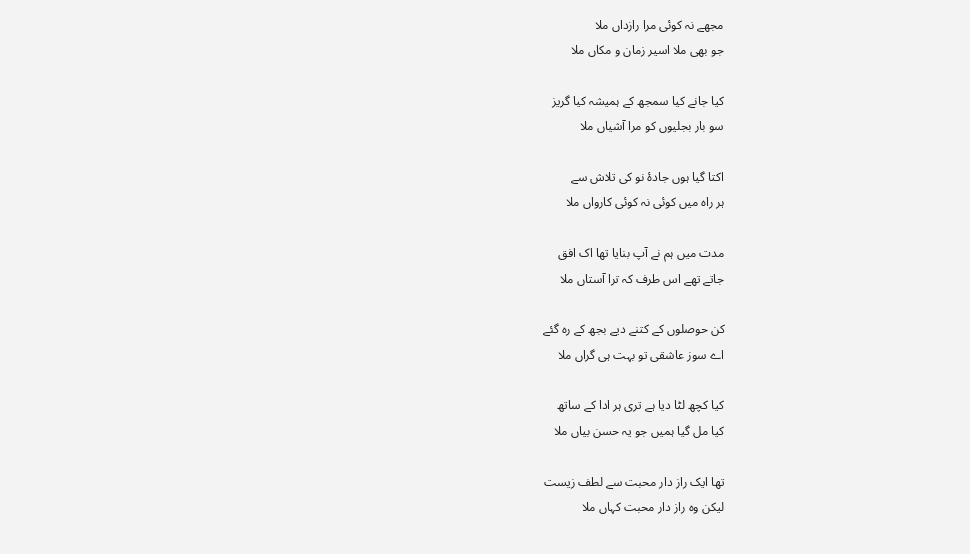مجھے نہ کوئی مرا رازداں ملا
جو بھی ملا اسیر زمان و مکاں ملا

کیا جانے کیا سمجھ کے ہمیشہ کیا گریز
سو بار بجلیوں کو مرا آشیاں ملا

اکتا گیا ہوں جادۂ نو کی تلاش سے
ہر راہ میں کوئی نہ کوئی کارواں ملا

مدت میں ہم نے آپ بنایا تھا اک افق
جاتے تھے اس طرف کہ ترا آستاں ملا

کن حوصلوں کے کتنے دیے بجھ کے رہ گئے
اے سوز عاشقی تو بہت ہی گراں ملا

کیا کچھ لٹا دیا ہے تری ہر ادا کے ساتھ
کیا مل گیا ہمیں جو یہ حسن بیاں ملا

تھا ایک راز دار محبت سے لطف زیست
لیکن وہ راز دار محبت کہاں ملا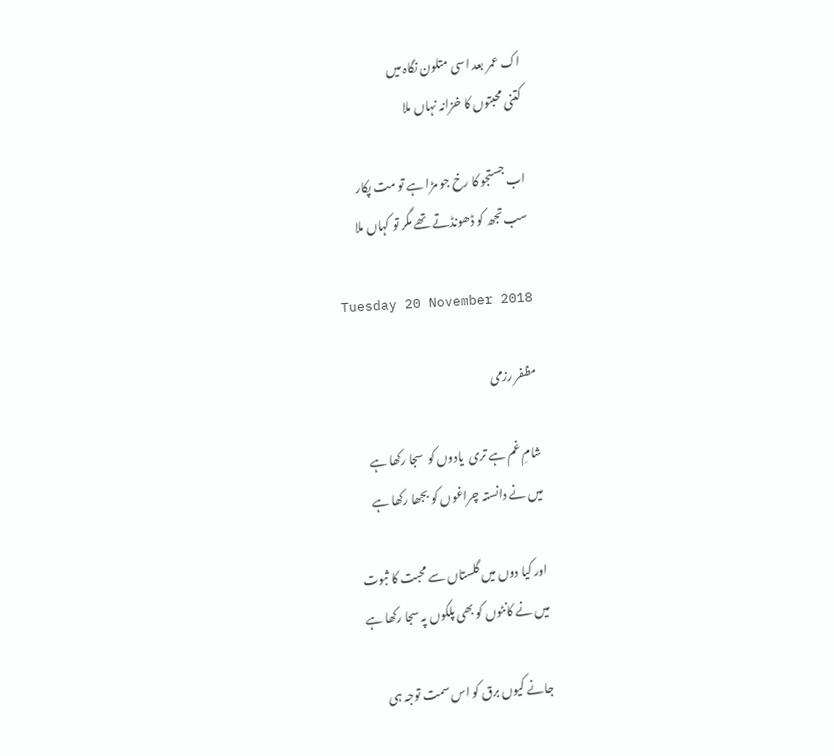اک عمر بعد اسی متلون نگاہ میں
کتنی محبتوں کا خزانہ نہاں ملا

اب جستجو کا رخ جو مڑا ہے تو مت پکار
سب تجھ کو ڈھونڈتے تھے مگر تو کہاں ملا

Tuesday 20 November 2018

مظفر رزمی

شامِ غم ہے تری  یادوں کو  سجا رکھا ہے
میں نے دانستہ چراغوں کو بجھا رکھا ہے

اور کیا دوں میں گلستاں سے محبت کا ثبوت
میں نے کانٹوں کو بھی پلکوں پہ سجا رکھا ہے

جانے کیوں برق کو اس سمت توجہ ہی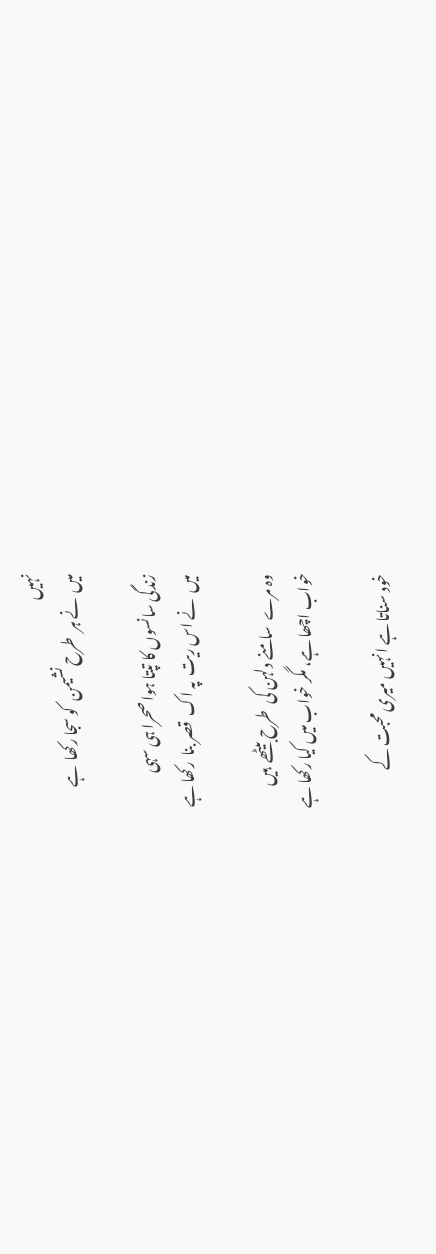نہیں
میں  نے ہر  طرح نشیمن  کو سجا رکھا  ہے

زندگی سانسوں کا تپتا ہوا صحرا ہی سہی
میں  نے اس ریت  پہ اک  قصر بنا  رکھا ہے

وہ مرے  سامنے دلہن کی  طرح بیٹھے  ہیں
خواب اچھا ہے، مگر خواب میں کیا رکھا ہے

خود سناتا ہے انہیں میری محبت کے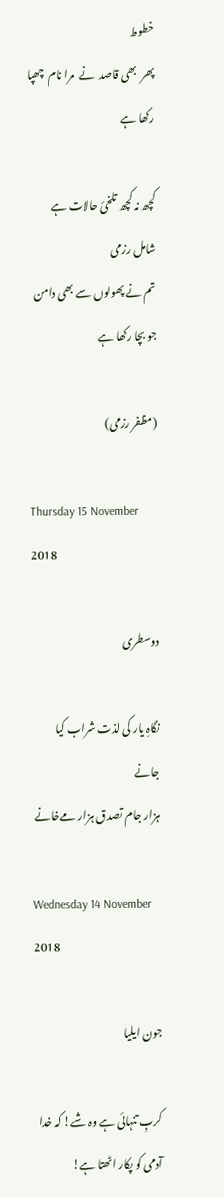خطوط
پھر  بھی قاصد  نے  مرا نام  چھپا  رکھا ہے

کچھ نہ کچھ تلخئ حالات ہے شامل رزمی
تم نے پھولوں سے بھی دامن جو بچا رکھا ہے

(مظفر رزمی)

Thursday 15 November 2018

دوسطری

نگاہِ یار کی لذت شراب کیا جانے
ہزار جام تصدق ہزار مےخانے

Wednesday 14 November 2018

جون ایلیا

کربِ تنہائی ہے وہ شے! کہ خدا
آدمی کو پکار اٹھتا ہے!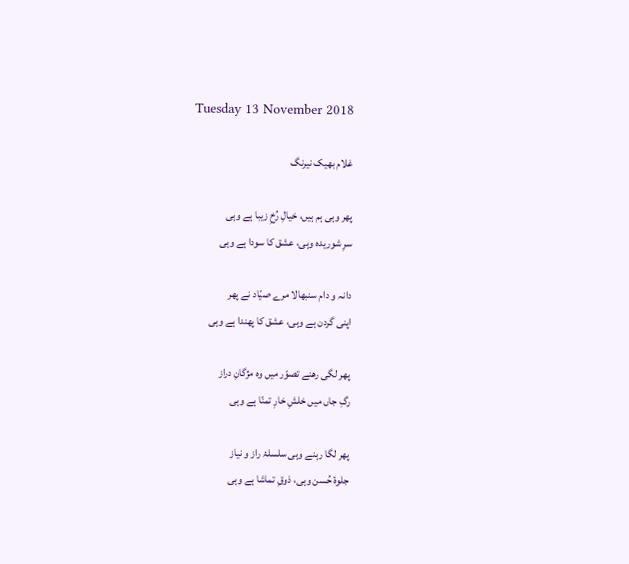Tuesday 13 November 2018

غلام بھیک نیرنگ

پھر وہی ہم ہیں، خیالِ رُخِ زیبا ہے وہی
سرِ شوریدہ وہی، عشق کا سودا ہے وہی

دانہ و دام سنبھالا مرے صیّاد نے پھر
اپنی گردن ہے وہی، عشق کا پھندا ہے وہی

پھر لگی رھنے تصوّر میں وہ مژگانِ دراز
رگِ جاں میں خلشِ خارِ تمنّا ہے وہی

پھر لگا رہنے وہی سلسلۂ راز و نیاز
جلوۂ حُسن وہی، ذوقِ تماشا ہے وہی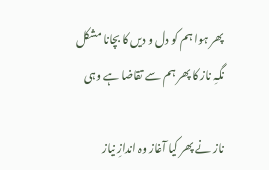پھر ہوا ہم کو دل و دیں کا بچانا مشکل
نگہِ ناز کا پھر ہم سے تقاضا ہے وہی

ناز نے پھر کیا آغاز وہ اندازِ نیاز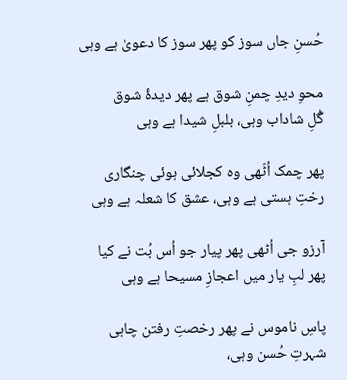حُسنِ جاں سوز کو پھر سوز کا دعویٰ ہے وہی

محوِ دیدِ چمنِ شوق ہے پھر دیدۂ شوق
گُلِ شاداب وہی، بلبلِ شیدا ہے وہی

پھر چمک اُٹّھی وہ کجلائی ہوئی چنگاری
رختِ ہستی ہے وہی، عشق کا شعلہ ہے وہی

آرزو جی اُٹھی پھر پیار جو اُس بُت نے کیا
پھر لبِ یار میں اعجازِ مسیحا ہے وہی

پاسِ ناموس نے پھر رخصتِ رفتن چاہی
شہرتِ حُسن وہی،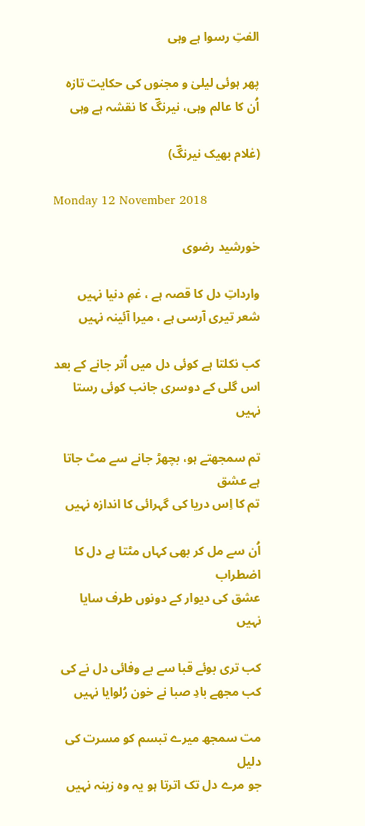الفتِ رسوا ہے وہی

پھر ہوئی لیلیٰ و مجنوں کی حکایت تازہ
اُن کا عالم وہی، نیرنگؔ کا نقشہ ہے وہی

(غلام بھیک نیرنگؔ)

Monday 12 November 2018

خورشید رضوی

وارداتِ دل کا قصہ ہے ، غمِ دنیا نہیں
شعر تیری آرسی ہے ، میرا آئینہ نہیں

کب نکلتا ہے کوئی دل میں اُتر جانے کے بعد
اس گلی کے دوسری جانب کوئی رستا نہیں

تم سمجھتے ہو، بچھڑ جانے سے مٹ جاتا ہے عشق
تم کا اِس دریا کی گہرائی کا اندازہ نہیں

اُن سے مل کر بھی کہاں مٹتا ہے دل کا اضطراب
عشق کی دیوار کے دونوں طرف سایا نہیں

کب تری بوئے قبا سے بے وفائی دل نے کی
کب مجھے بادِ صبا نے خون رُلوایا نہیں

مت سمجھ میرے تبسم کو مسرت کی دلیل
جو مرے دل تک اترتا ہو یہ وہ زینہ نہیں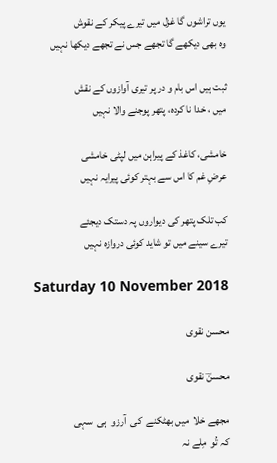یوں تراشوں گا غزل میں تیرے پیکر کے نقوش
وہ بھی دیکھے گا تجھے جس نے تجھے دیکھا نہیں

ثبت ہیں اس بام و در پر تیری آوازوں کے نقش
میں ، خدا نا کردہ، پتھر پوجنے والا نہیں

خامشی، کاغذ کے پیراہن میں لپٹی خامشی
عرضِ غم کا اس سے بہتر کوئی پیرایہ نہیں

کب تلک پتھر کی دیواروں پہ دستک دیجئے
تیرے سینے میں تو شاید کوئی دروازہ نہیں

Saturday 10 November 2018

محسن نقوی

محسنؔ نقوی

مجھے خلا  میں بھٹکنے  کی  آرزو  ہی  سہی
کہ تُو  مِلے نہ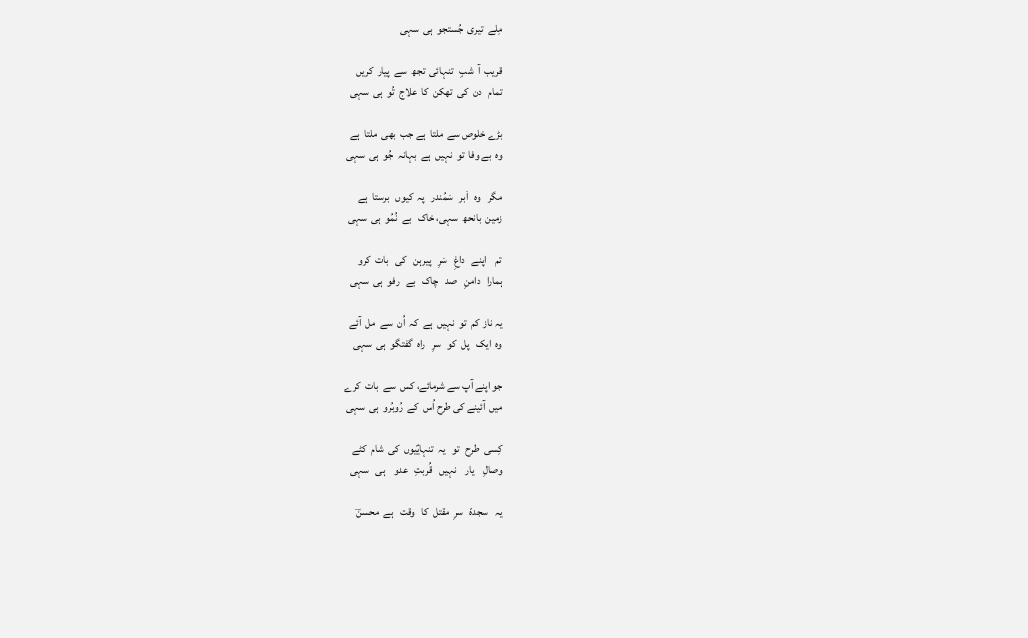مِلے  تیری  جُستجو  ہی  سہی

قریب  آ  شبِ   تنہائی  تجھ  سے  پیار  کریں
تمام   دن  کی  تھکن  کا  علاج  تُو  ہی  سہی

بڑے خلوص سے  ملتا  ہے جب  بھی  ملتا  ہے
وہ  بے وفا  تو  نہیں  ہے  بہانہ  جُو  ہی  سہی

مگر   وہ   اٙبر   سٙمُندر   پہ  کیوں   برستا  ہے
زمین  بانحھ  سہی، خاک   بے  نُمُو  ہی  سہی

تم    اپنے   داغِ   سٙرِ   پیرہن   کی   بات  کرو
ہمارا   دامنِ   صد   چاک   بے   رفو  ہی  سہی

یہ ناز  کم  تو  نہیں  ہے  کہ  اُن  سے  مل  آئے
وہ  ایک   پل  کو   سرِ   راہ  گفتگو  ہی  سہی

جو اپنے آپ سے شرمائے، کس  سے  بات  کرے
میں  آئینے کی طرح اُس  کے  رُوبُرو  ہی  سہی

کِسی  طرح   تو   یہ  تنہایؑیوں  کی  شام  کٹے
وصالِ    یار    نہیں   قُربتِ   عدو    ہی   سہی

یہ   سجدہّ   سرِ  مقتل  کا   وقت   ہے  محسنؔ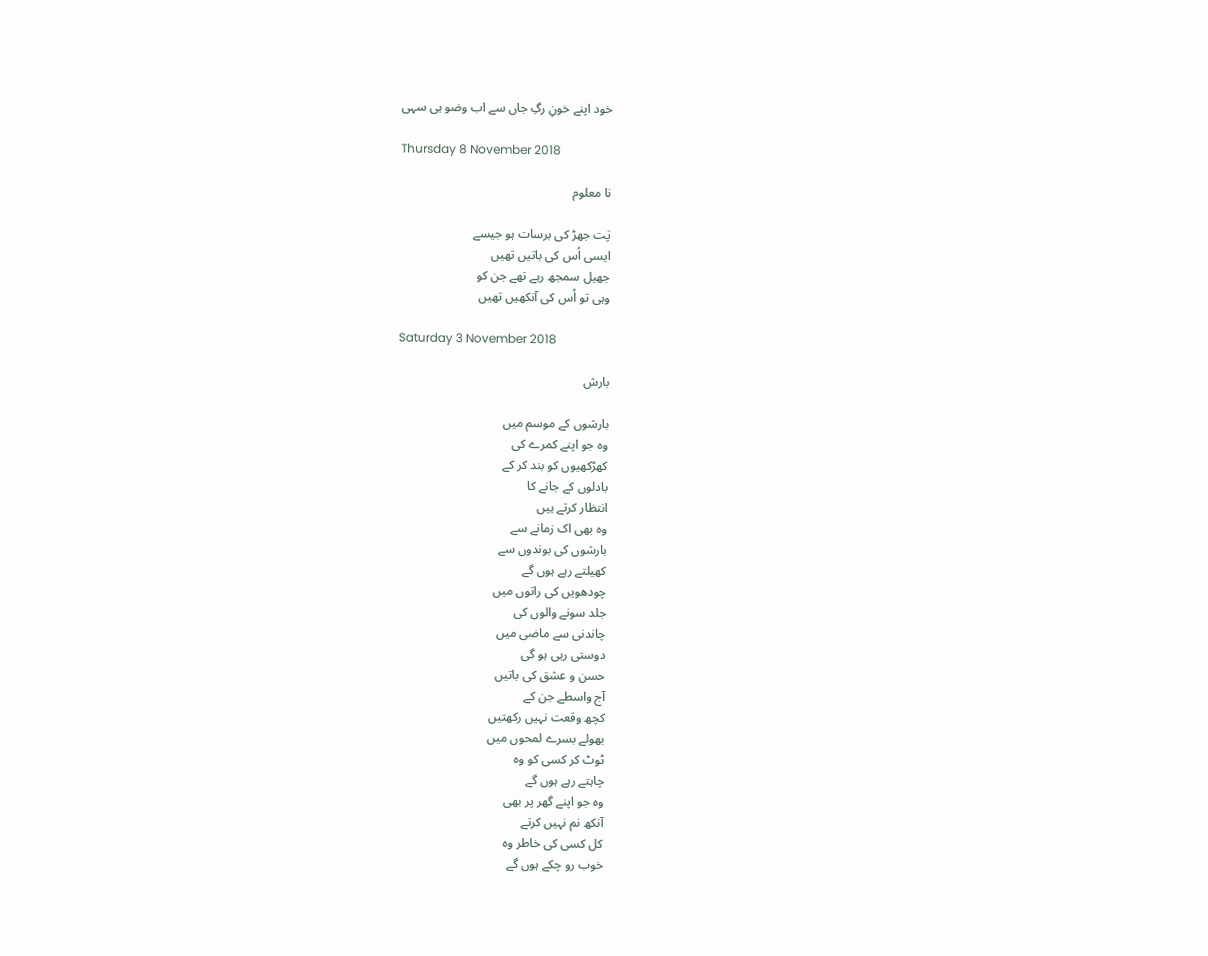خود اپنے خونِ رگِ جاں سے اب وضو ہی سہی

Thursday 8 November 2018

نا معلوم

پَت جھڑ کی برسات ہو جیسے
ایسی اُس کی باتیں تھیں
جھیل سمجھ رہے تھے جن کو
وہی تو اُس کی آنکھیں تھیں

Saturday 3 November 2018

بارش

بارشوں کے موسم میں
وہ جو اپنے کمرے کی
کھڑکھیوں کو بند کر کے
بادلوں کے جانے کا
انتظار کرتے ہیں
وہ بھی اک زمانے سے
بارشوں کی بوندوں سے
کھیلتے رہے ہوں گے
چودھویں کی راتوں میں
جلد سونے والوں کی
چاندنی سے ماضی میں
دوستی رہی ہو گی
حسن و عشق کی باتیں
آج واسطے جن کے
کچھ وقعت نہیں رکھتیں
بھولے بسرے لمحوں میں
ٹوٹ کر کسی کو وہ
چاہتے رہے ہوں گے
وہ جو اپنے گھر پر بھی
آنکھ نم نہیں کرتے
کل کسی کی خاطر وہ
خوب رو چکے ہوں گے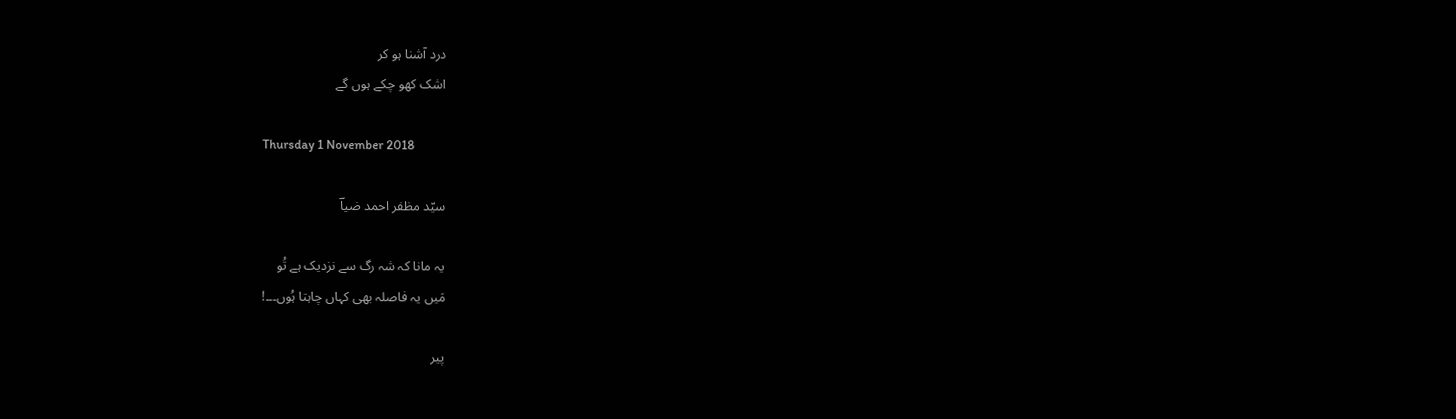درد آشنا ہو کر
اشک کھو چکے ہوں گے

Thursday 1 November 2018

سیّد مظفر احمد ضیاؔ

یہ مانا کہ شہ رگ سے نزدیک ہے تُو
مَیں یہ فاصلہ بھی کہاں چاہتا ہُوں۔۔۔!

پیر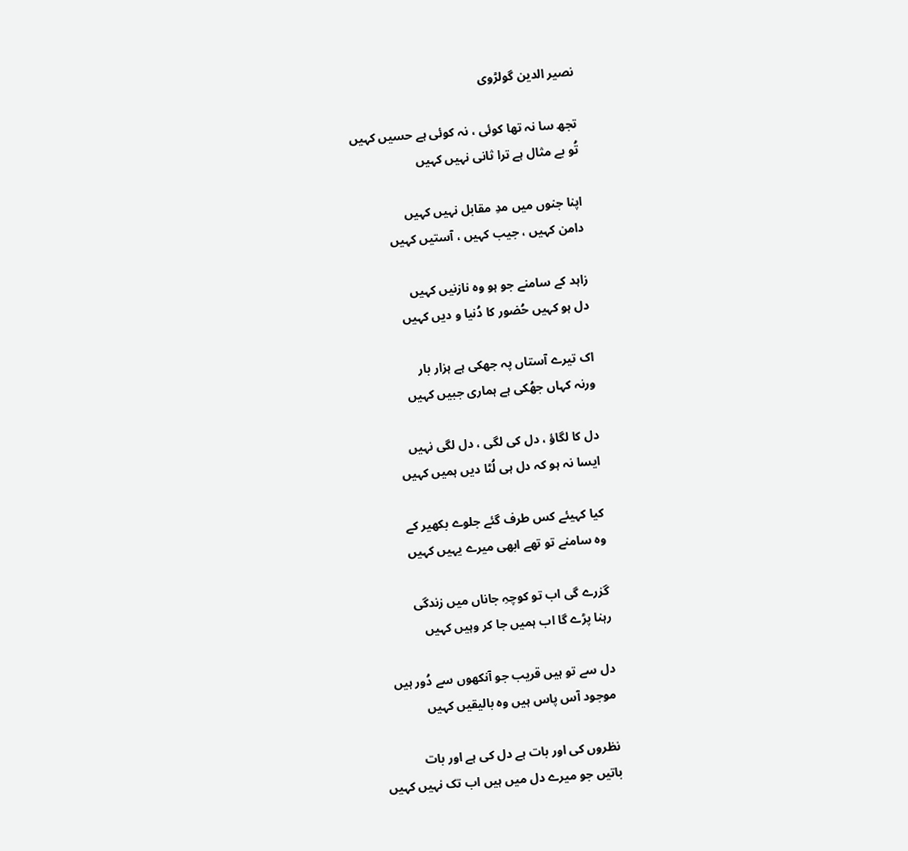نصیر الدین گولڑوی

تجھ سا نہ تھا کوئی ، نہ کوئی ہے حسیں کہیں
تُو بے مثال ہے ترا ثانی نہیں کہیں

اپنا جنوں میں مدِ مقابل نہیں کہیں
دامن کہیں ، جیب کہیں ، آستیں کہیں

زاہد کے سامنے جو ہو وہ نازنیں کہیں
دل ہو کہیں حُضور کا دُنیا و دیں کہیں

اک تیرے آستاں پہ جھکی ہے ہزار بار
ورنہ کہاں جھُکی ہے ہماری جبیں کہیں

دل کا لگاؤ ، دل کی لگی ، دل لگی نہیں
ایسا نہ ہو کہ دل ہی لُٹا دیں ہمیں کہیں

کیا کہیئے کس طرف گئے جلوے بکھیر کے
وہ سامنے تو تھے ابھی میرے یہیں کہیں

گزرے گی اب تو کوچہِ جاناں میں زندگی
رہنا پڑے گا اب ہمیں جا کر وہیں کہیں

دل سے تو ہیں قریب جو آنکھوں سے دُور ہیں
موجود آس پاس ہیں وہ بالیقیں کہیں

نظروں کی اور بات ہے دل کی ہے اور بات
باتیں جو میرے دل میں ہیں اب تک نہیں کہیں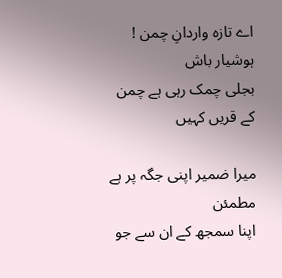اے تازہ واردانِ چمن ! ہوشیار باش
بجلی چمک رہی ہے چمن کے قریں کہیں

میرا ضمیر اپنی جگہ پر ہے مطمئن
اپنا سمجھ کے ان سے جو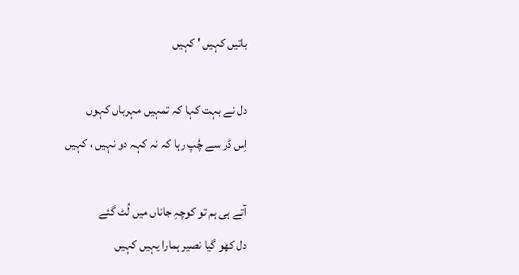باتیں کہیں ' کہیں

دل نے بہت کہا کہ تمہیں مہرباں کہوں
اِس ڈر سے چُپ رہا کہ نہ کہہ دو نہیں ، کہیں

آتے ہی ہم تو کوچہِ جاناں میں لُٹ گئے
دل کھو گیا نصیر ہمارا یہیں کہیں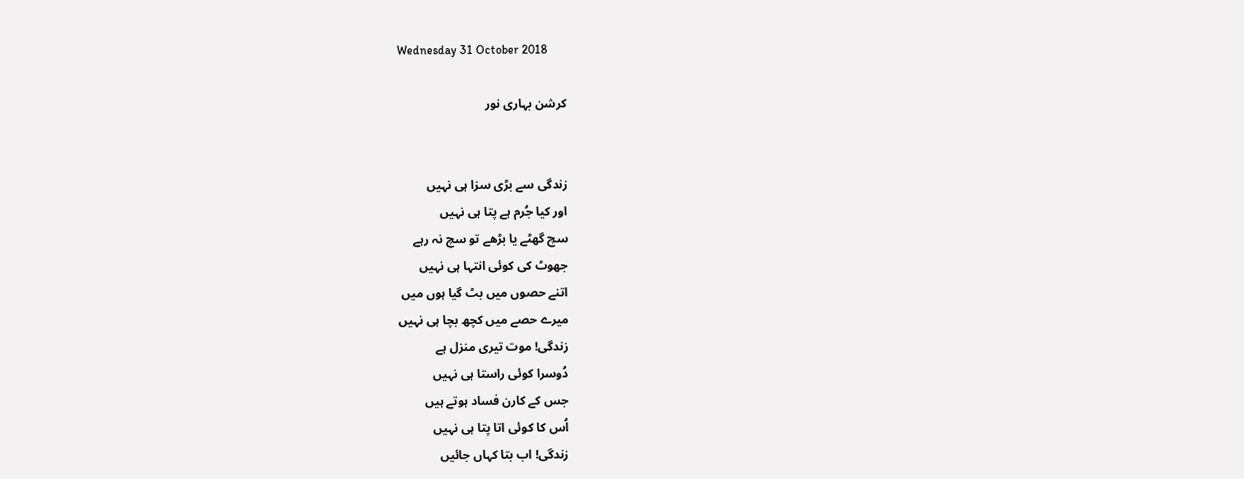Wednesday 31 October 2018

کرشن بہاری نور


زندگی سے بڑی سزا ہی نہیں
اور کیا جُرم ہے پتا ہی نہیں
سچ گھٹے یا بڑھے تو سچ نہ رہے
جھوٹ کی کوئی انتہا ہی نہیں
اتنے حصوں میں بٹ گیا ہوں میں
میرے حصے میں کچھ بچا ہی نہیں
زندگی! موت تیری منزل ہے
دُوسرا کوئی راستا ہی نہیں
جس کے کارن فساد ہوتے ہیں
اُس کا کوئی اتا پتا ہی نہیں
زندگی! اب بتا کہاں جائیں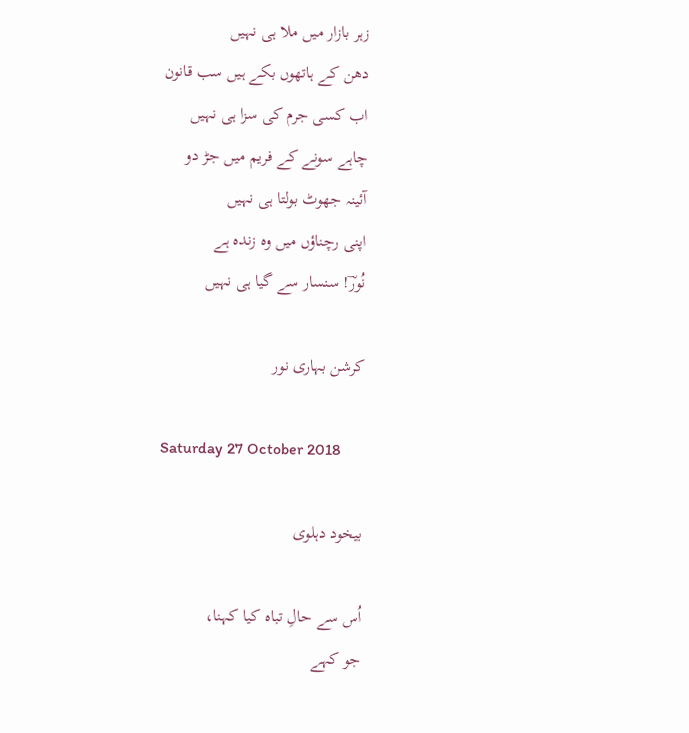زہر بازار میں ملا ہی نہیں
دھن کے ہاتھوں بکے ہیں سب قانون
اب کسی جرم کی سزا ہی نہیں
چاہے سونے کے فریم میں جڑ دو
آئینہ جھوٹ بولتا ہی نہیں
اپنی رچناؤں میں وہ زندہ ہے
نُورؔ! سنسار سے گیا ہی نہیں

کرشن بہاری نور

Saturday 27 October 2018

بیخود دہلوی

اُس سے حالِ تباہ کیا کہنا،
جو کہے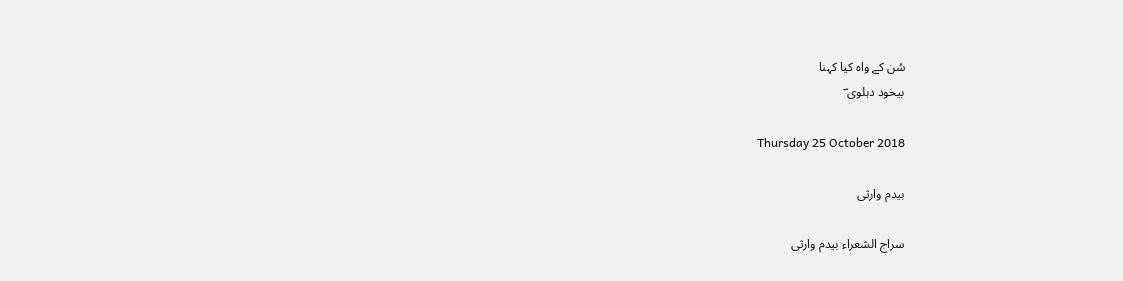سُن کے واہ کیا کہنا
بیخود دہلوی ؔ

Thursday 25 October 2018

بیدم وارثی

سراج الشعراء بیدم وارثی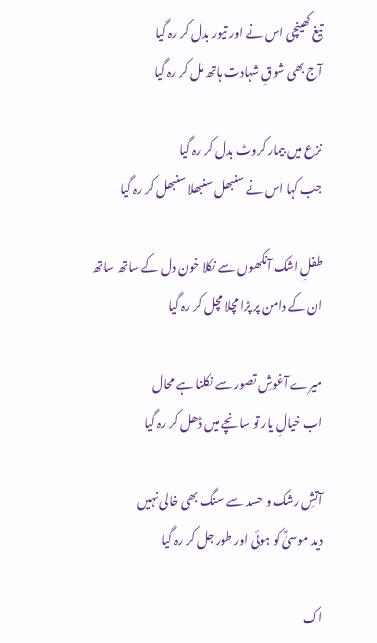تیغ کھینچی اس نے اور تیور بدل کر رہ گیا
آج بھی شوقِ شہادت ہاتھ مل کر رہ گیا

نزع میں بیمار کروٹ بدل کر رہ گیا
جب کہا اس نے سنبھل سنبھلا سنبھل کر رہ گیا

طفلِ اشک آنکھوں سے نکلا خون دل کے ساتھ ساتھ
ان کے دامن پر پڑا مچلا مچل کر رہ گیا

میرے آغوشِ تصور سے نکلنا ہے محال
اب خیالِ یار تو سانچے میں ڈھل کر رہ گیا

آتشِ رشک و حسد سے سنگ بھی خالی نہیں
دید موسیٰؑ کو ہوئی اور طور جل کر رہ گیا

اک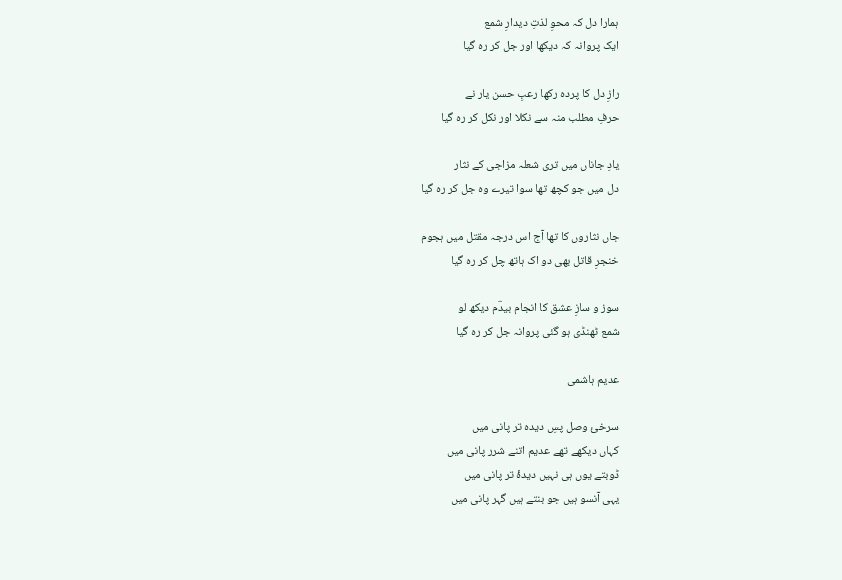ہمارا دل کہ محوِ لذتِ دیدارِ شمع
ایک پروانہ کہ دیکھا اور جل کر رہ گیا

رازِ دل کا پردہ رکھا رعبِ حسن یار نے
حرفِ مطلب منہ سے نکلا اور نکل کر رہ گیا

یادِ جاناں میں تری شعلہ مزاجی کے نثار
دل میں جو کچھ تھا سوا تیرے وہ جل کر رہ گیا

جاں نثاروں کا تھا آج اس درجہ مقتل میں ہجوم
خنجرِ قاتل بھی دو اک ہاتھ چل کر رہ گیا

سوز و سازِ عشق کا انجام بیدؔم دیکھ لو
شمع ٹھنڈی ہو گئی پروانہ جل کر رہ گیا

عدیم ہاشمی

سرخئ وصل پسِ دیدہ تر پانی میں
کہاں دیکھے تھے عدیم اتنے شرر پانی میں
ڈوبتے یوں ہی نہیں دیدۂ تر پانی میں
یہی آنسو ہیں جو بنتے ہیں گہر پانی میں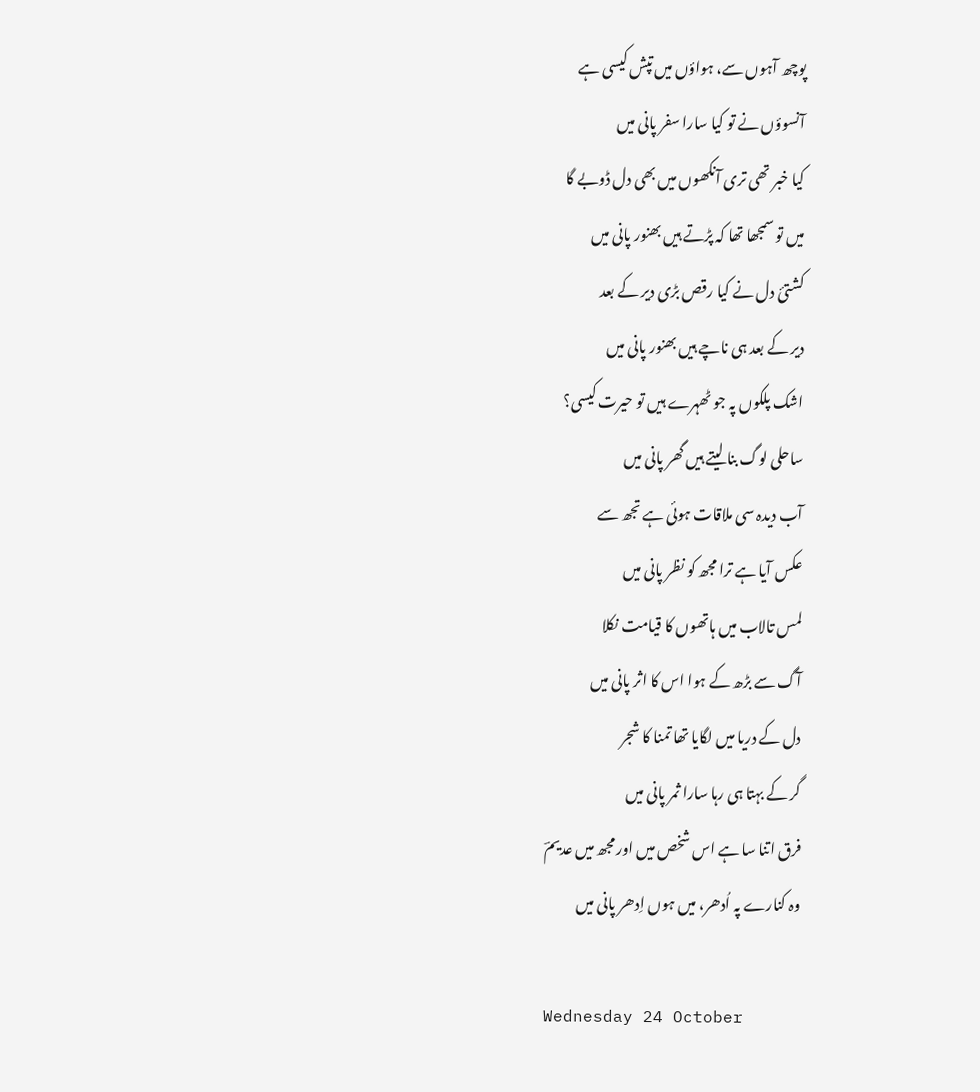پوچھ آہوں سے، ہواؤں میں تپش کیسی ہے
آنسوؤں نے تو کیا سارا سفر پانی میں
کیا خبر تھی تری آنکھوں میں بھی دل ڈوبے گا
میں تو سمجھا تھا کہ پڑتے ہیں بھنور پانی میں
کشتئ دل نے کیا رقص بڑی دیر کے بعد
دیر کے بعد ہی ناچے ہیں بھنور پانی میں
اشک پلکوں پہ جو ٹھہرے ہیں تو حیرت کیسی؟
ساحلی لوگ بنا لیتے ہیں گھر پانی میں
آب دیدہ سی ملاقات ہوئی ہے تجھ سے
عکس آیا ہے ترا مجھ کو نظر پانی میں
لمس تالاب میں ہاتھوں کا قیامت نکلا
آگ سے بڑھ کے ہوا اس کا اثر پانی میں
دل کے دریا میں لگایا تھا تمنا کا شجر
گر کے بہتا ہی رہا سارا ثمر پانی میں
فرق اتنا سا ہے اس شخص میں اور مجھ میں عدیمؔ
وہ کنارے پہ اُدھر، میں ہوں اِدھر پانی میں

Wednesday 24 October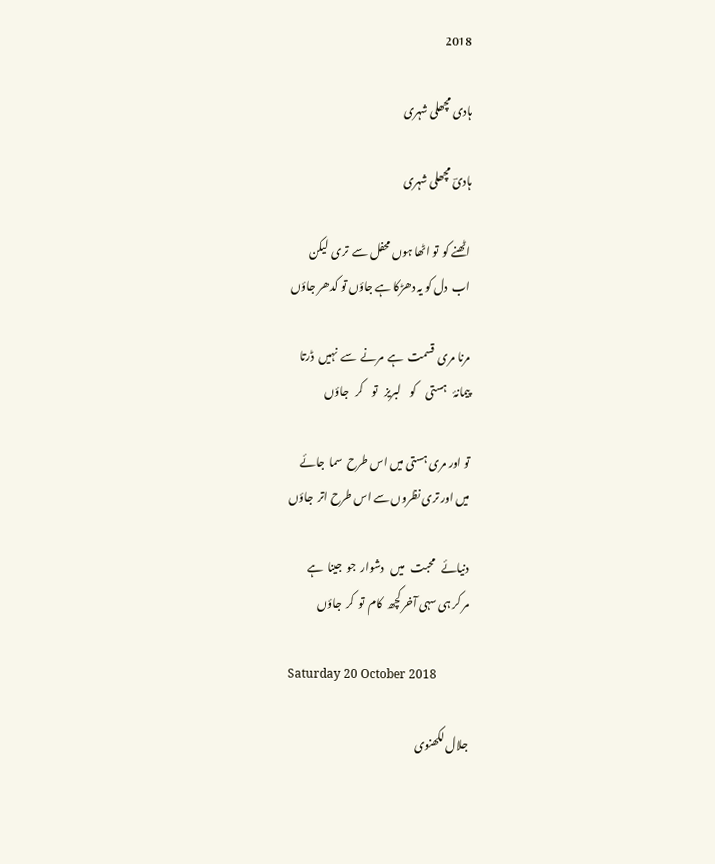2018

ہادی مچھلی شہری

ہادیؔ مچھلی شہری

اٹھنے کو  تو اٹھا ہوں محفل سے  تری  لیکن
اب  دل کو یہ دھڑکا ہے جاؤں تو کدھر جاؤں

مرنا مری  قسمت  ہے  مرنے  سے  نہیں  ڈرتا
پیمانۂ   ہستی    کو    لبریز   تو    کر   جاؤں

تو اور مری ہستی میں اس طرح  سما  جائے
میں اور تری نظروں سے اس طرح اتر  جاؤں

دنیائے   محبت   میں   دشوار  جو  جینا  ہے
مر کر ہی سہی آخر کچھ  کام  تو  کر  جاؤں

Saturday 20 October 2018

جلال لکھنوی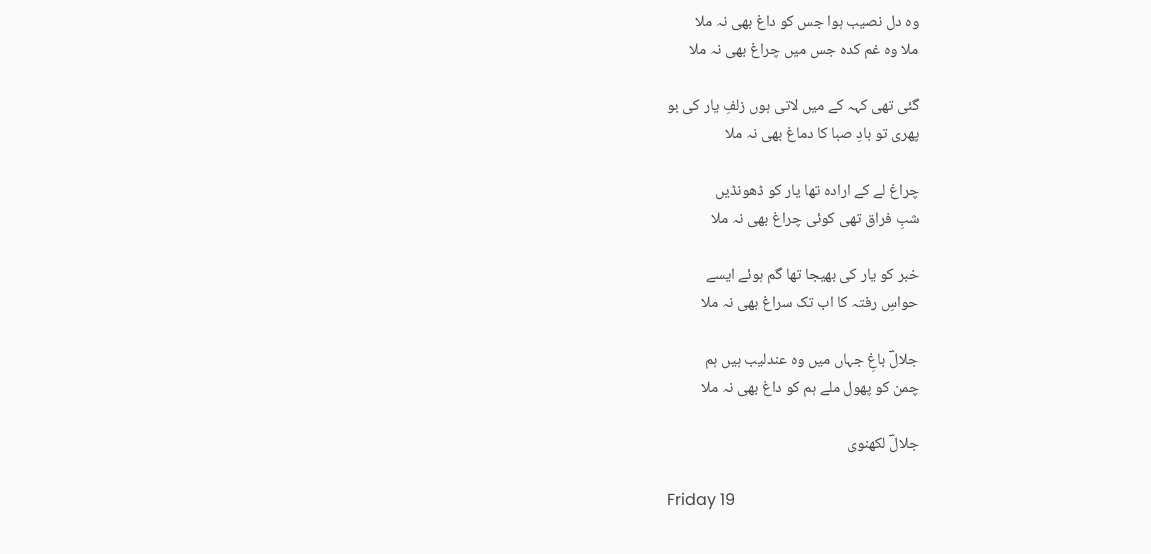وہ دل نصیب ہوا جس کو داغ بھی نہ ملا
ملا وہ غم کدہ جس میں چراغ بھی نہ ملا

گئی تھی کہہ کے میں لاتی ہوں زلفِ یار کی بو
پھری تو بادِ صبا کا دماغ بھی نہ ملا

چراغ لے کے ارادہ تھا یار کو ڈھونڈیں
شبِ فراق تھی کوئی چراغ بھی نہ ملا

خبر کو یار کی بھیجا تھا گم ہوئے ایسے
حواسِ رفتہ کا اب تک سراغ بھی نہ ملا

جلالؔ باغِ جہاں میں وہ عندلیب ہیں ہم
چمن کو پھول ملے ہم کو داغ بھی نہ ملا

جلالؔ لکھنوی

Friday 19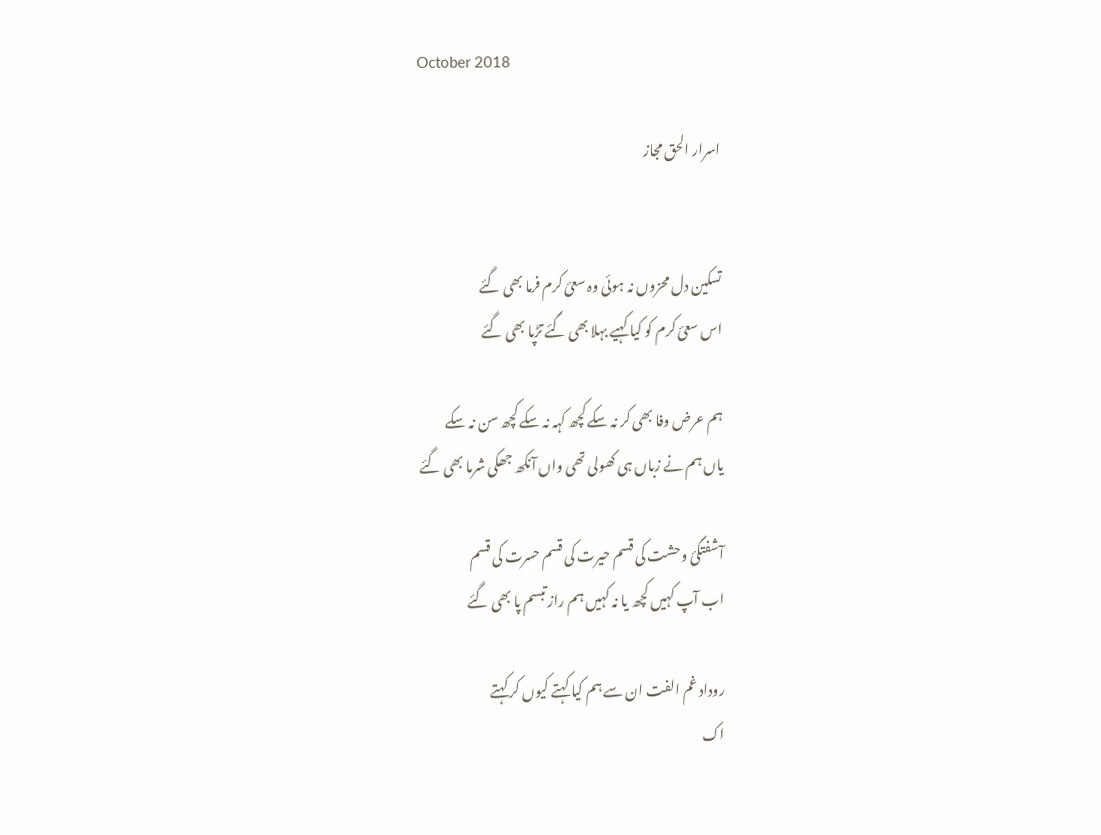October 2018

اسرار الحق مجاز


تسکین دل محزوں نہ ہوئی وہ سعئ کرم فرما بھی گئے
اس سعئ کرم کو کیا کہیے بہلا بھی گئے تڑپا بھی گئے

ہم عرض وفا بھی کر نہ سکے کچھ کہہ نہ سکے کچھ سن نہ سکے
یاں ہم نے زباں ہی کھولی تھی واں آنکھ جھکی شرما بھی گئے

آشفتگیٔ وحشت کی قسم حیرت کی قسم حسرت کی قسم
اب آپ کہیں کچھ یا نہ کہیں ہم راز تبسم پا بھی گئے

روداد غم الفت ان سے ہم کیا کہتے کیوں کر کہتے
اک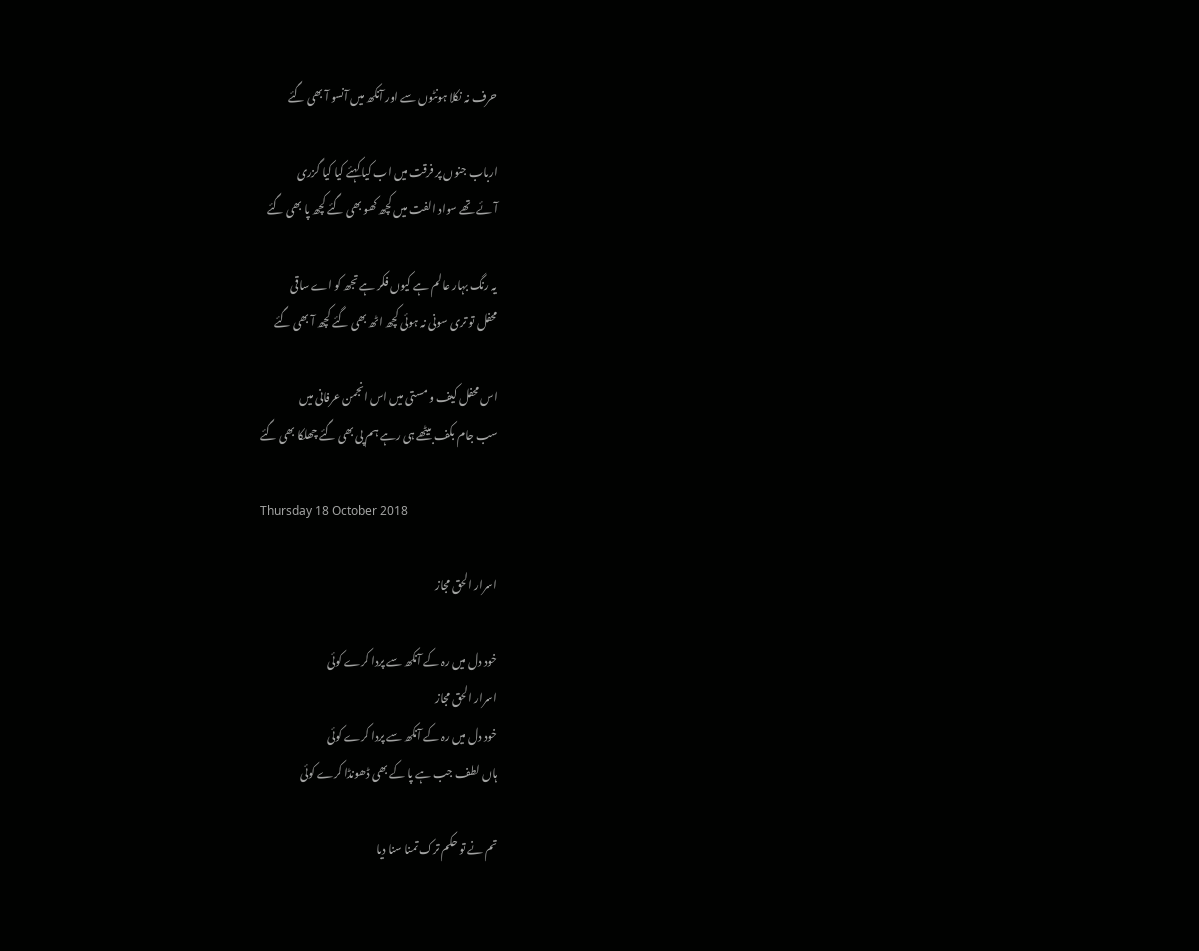حرف نہ نکلا ہونٹوں سے اور آنکھ میں آنسو آ بھی گئے

ارباب جنوں پر فرقت میں اب کیا کہئے کیا کیا گزری
آئے تھے سواد الفت میں کچھ کھو بھی گئے کچھ پا بھی گئے

یہ رنگ بہار عالم ہے کیوں فکر ہے تجھ کو اے ساقی
محفل تو تری سونی نہ ہوئی کچھ اٹھ بھی گئے کچھ آ بھی گئے

اس محفل کیف و مستی میں اس انجمن عرفانی میں
سب جام بکف بیٹھے ہی رہے ہم پی بھی گئے چھلکا بھی گئے

Thursday 18 October 2018

اسرار الحق مجاز

خود دل میں رہ کے آنکھ سے پردا کرے کوئی
اسرار الحق مجاز
خود دل میں رہ کے آنکھ سے پردا کرے کوئی
ہاں لطف جب ہے پا کے بھی ڈھونڈا کرے کوئی

تم نے تو حکم ترک تمنا سنا دیا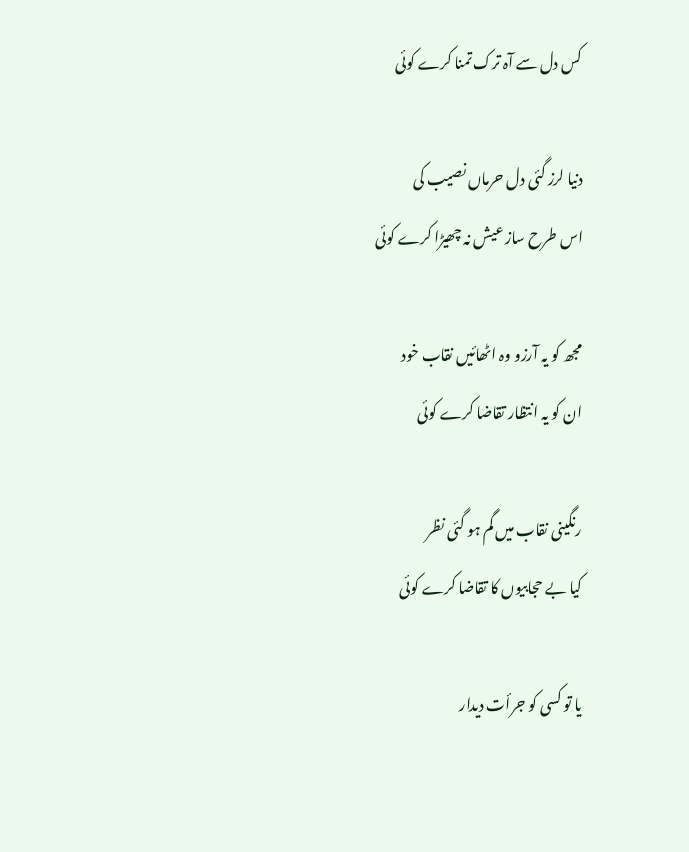کس دل سے آہ ترک تمنا کرے کوئی

دنیا لرز گئی دل حرماں نصیب کی
اس طرح ساز عیش نہ چھیڑا کرے کوئی

مجھ کو یہ آرزو وہ اٹھائیں نقاب خود
ان کو یہ انتظار تقاضا کرے کوئی

رنگینی نقاب میں گم ہو گئی نظر
کیا بے حجابیوں کا تقاضا کرے کوئی

یا تو کسی کو جرأت دیدار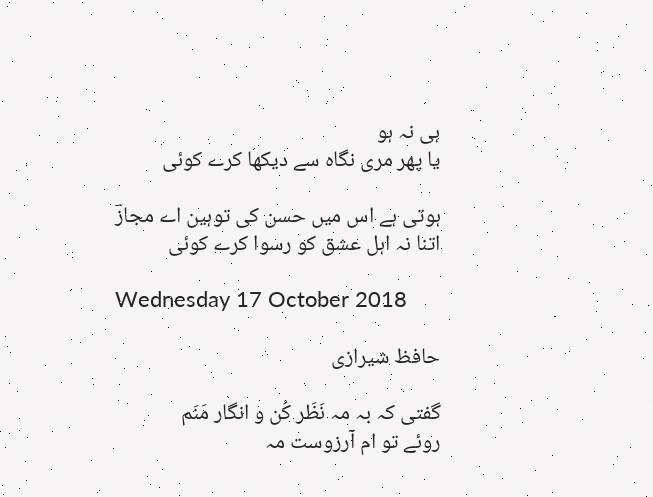ہی نہ ہو
یا پھر مری نگاہ سے دیکھا کرے کوئی

ہوتی ہے اس میں حسن کی توہین اے مجازؔ
اتنا نہ اہل عشق کو رسوا کرے کوئی

Wednesday 17 October 2018

حافظ شیرازی

گفتی کہ بہ مہ نَظَر کُن و انگار مَنَم
روئے تو ام آرزوست مہ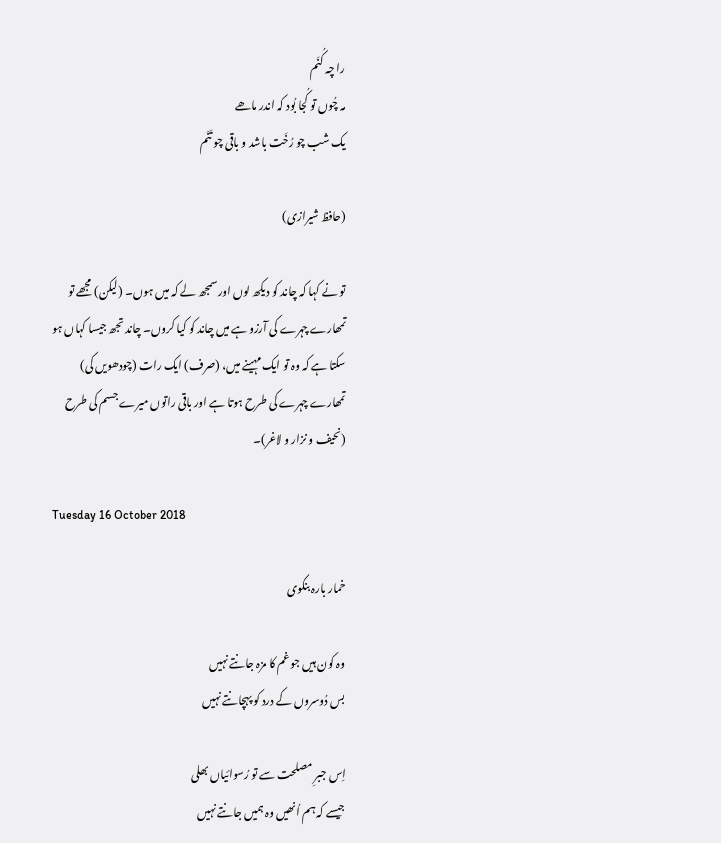را چہ کُنَم
مہ چُوں تو کُجا بُود کہ اندر ماھے
یک شب چو رُخَت باشد و باقی چو تَنَم

(حافظ شیرازی)

تو نے کہا کہ چاند کو دیکھ لوں اور سمجھ لے کہ میں ہوں۔ (لیکن) مجھے تو تمھارے چہرے کی آرزو ہے میں چاند کو کیا کروں۔ چاند تجھ جیسا کہاں ہو سکتا ہے کہ وہ تو ایک مہینے میں، (صرف) ایک رات (چودھویں کی) تمھارے چہرے کی طرح ہوتا ہے اور باقی راتوں میرے جسم کی طرح (نحیف و نزار و لاغر)۔

Tuesday 16 October 2018

خمار بارہ بنکوی

وہ کون ہیں جو غم کا مزہ جانتے نہیں
بس دُوسروں کے درد کو پہچانتے نہیں

اِس جبرِ مصلحت سے تو رُسوائیاں بھلی
جیسے کہ ہم اُنھیں وہ ہمیں جانتے نہیں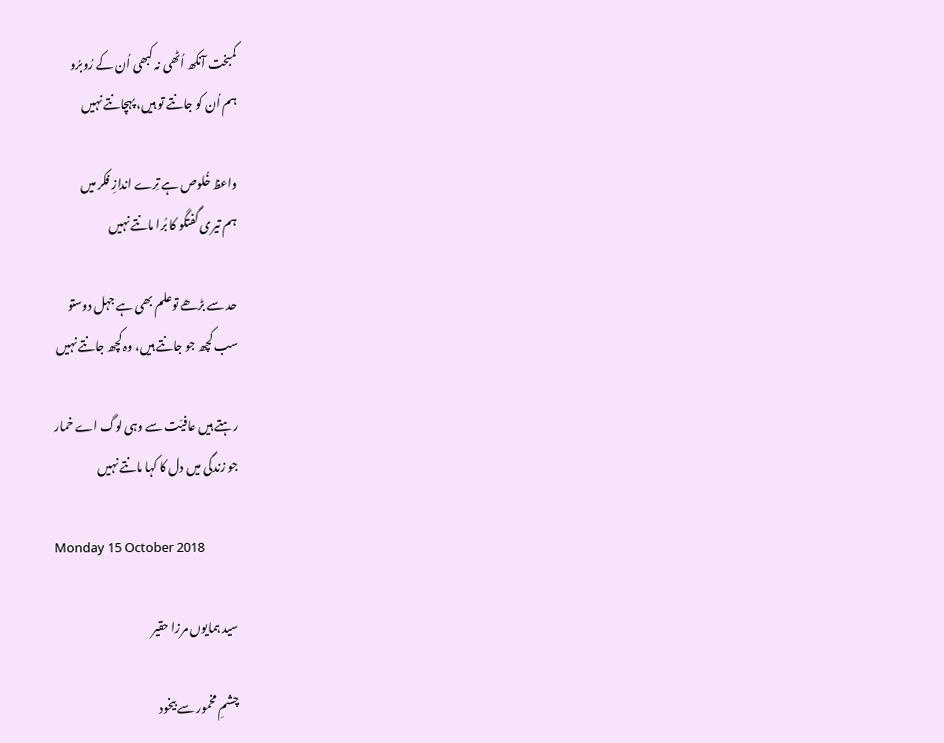کمبخت آنکھ اُٹھی نہ کبھی اُن کے رُوبرُو
ہم اُن کو جانتے تو ہیں، پہچانتے نہیں

واعظ خُلوص ہے تِرے اندازِ فکر میں
ہم تیری گفتگو کا بُرا مانتے نہیں

حد سے بڑھے توعلم بھی ہے جہل دوستو
سب کچھ جو جانتے ہیں، وہ کچھ جانتے نہیں

رہتے ہیں عافیّت سے وہی لوگ اے خمار
جو زندگی میں دل کا کہا مانتے نہیں

Monday 15 October 2018

سید ہمایوں مرزا حقیر

چشمِ مخمور سے بیخود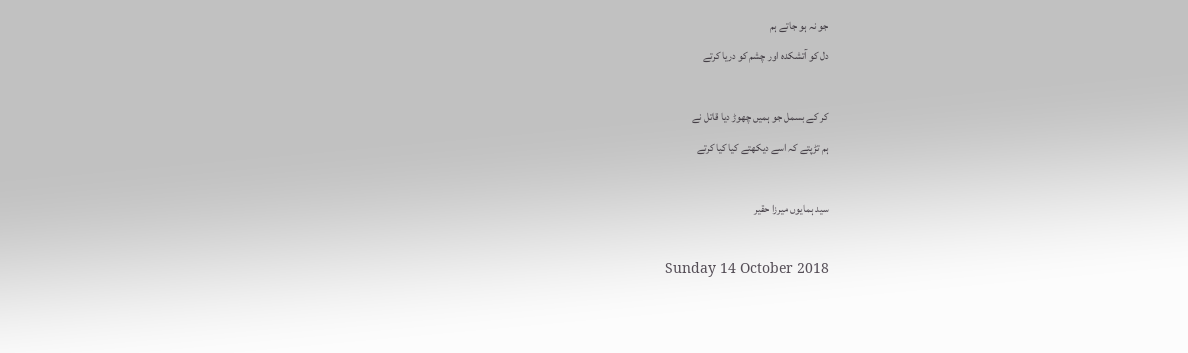جو نہ ہو جاتے ہم
دل کو آتشکدہ اور چشم کو دریا کرتے

کر کے بسمل جو ہمیں چھوڑ دیا قاتل نے
ہم تڑپتے کہ اسے دیکھتے کیا کیا کرتے

سید ہمایوں میرزا حقیر

Sunday 14 October 2018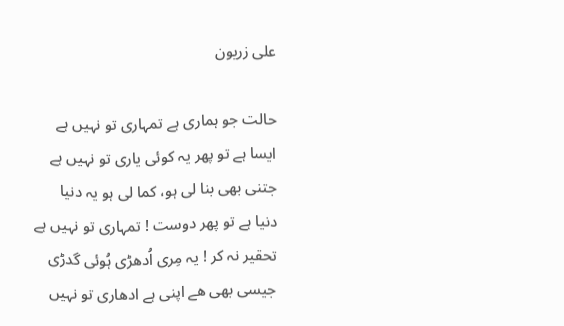علی زریون

حالت جو ہماری ہے تمہاری تو نہیں ہے
ایسا ہے تو پھر یہ کوئی یاری تو نہیں ہے
جتنی بھی بنا لی ہو، کما لی ہو یہ دنیا
دنیا ہے تو پھر دوست ! تمہاری تو نہیں ہے
تحقیر نہ کر ! یہ مِری اُدھڑی ہُوئی گدڑی
جیسی بھی ھے اپنی ہے ادھاری تو نہیں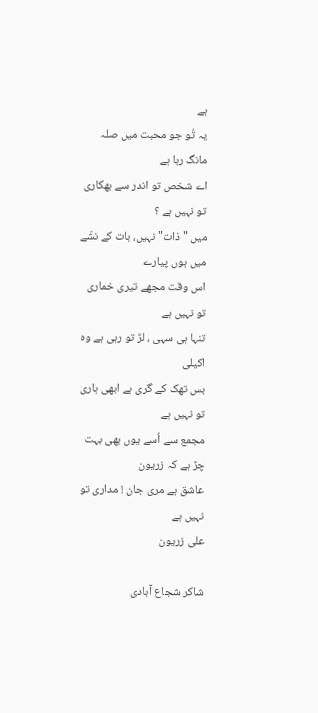ہے
یہ تُو جو محبت میں صلہ مانگ رہا ہے
اے شخص تو اندر سے بھکاری تو نہیں ہے ؟
میں " ذات" نہیں، بات کے نشّے میں ہوں پیارے
اس وقت مجھے تیری خماری تو نہیں ہے
تنہا ہی سہی ، لڑ تو رہی ہے وہ اکیلی
بس تھک کے گری ہے ابھی ہاری تو نہیں ہے
مجمع سے اُسے یوں بھی بہت چڑ ہے کہ زریون
عاشق ہے مری جان ! مداری تو نہیں ہے
علی زریون

شاکر شجاع آبادی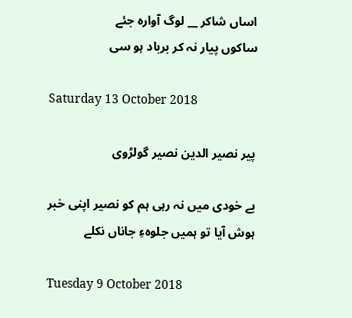اساں شاکر __ لوگ آوارہ جئے
ساکوں پیار نہ کر برباد ہو سی

Saturday 13 October 2018

پیر نصیر الدین نصیر گولڑوی

بے خودی میں نہ رہی ہم کو نصیر اپنی خبر
ہوش آیا تو ہمیں جلوہءِ جاناں نکلے

Tuesday 9 October 2018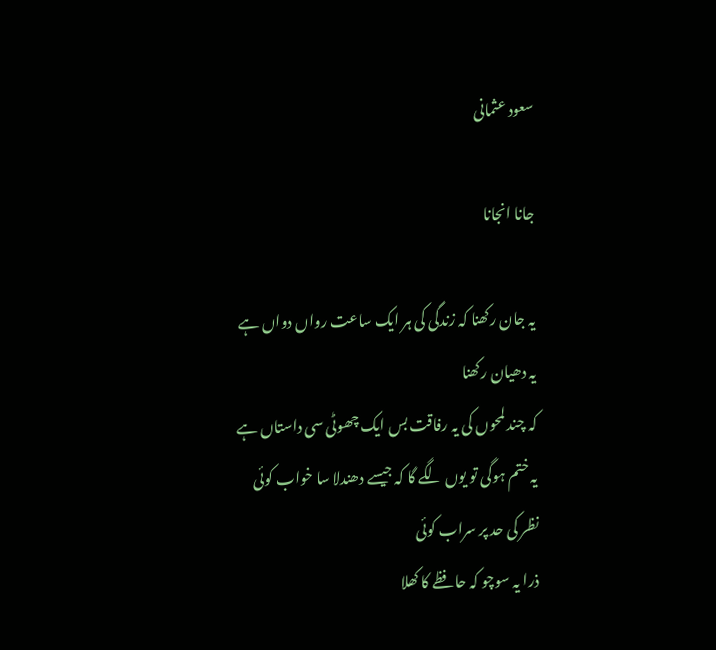سعود عثمانی

جانا انجانا

یہ جان رکھنا کہ زندگی کی ہر ایک ساعت رواں دواں ہے
یہ دھیان رکھنا
کہ چند لمحوں کی یہ رفاقت بس ایک چھوٹی سی داستاں ہے
یہ ختم ہوگی تو یوں لگے گا کہ جیسے دھندلا سا خواب کوئی
نظر کی حد پر سراب کوئی
ذرا یہ سوچو کہ حافظے کا کھلا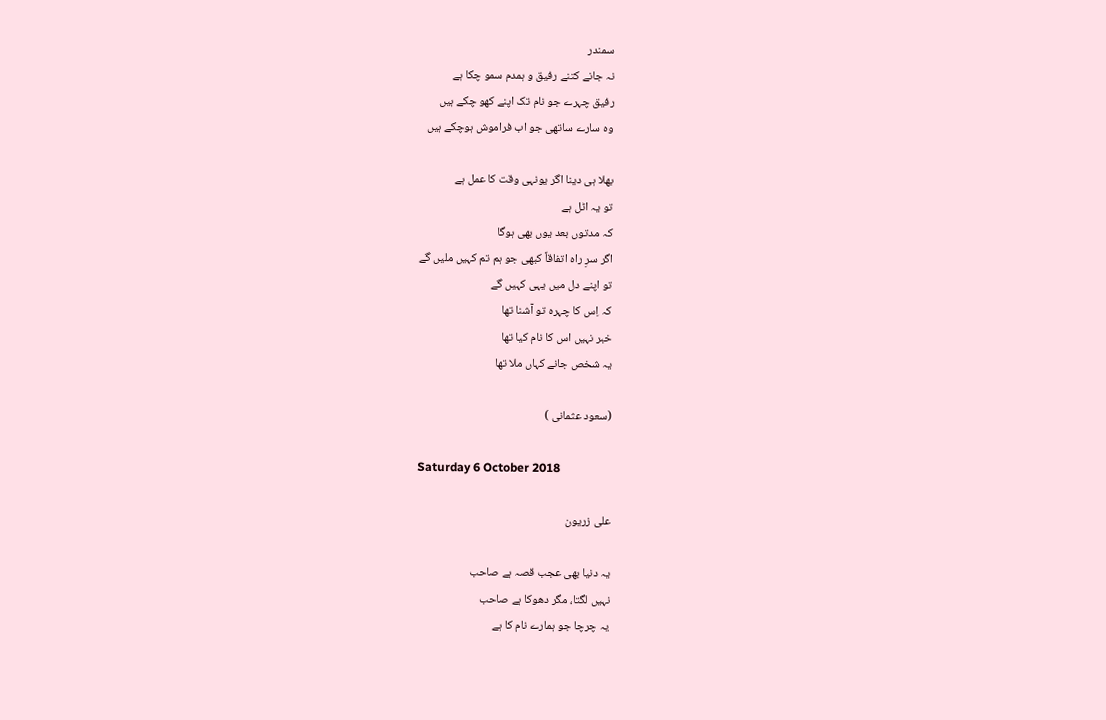سمندر
نہ جانے کتنے رفیق و ہمدم سمو چکا ہے
رفیق چہرے جو نام تک اپنے کھو چکے ہیں
وہ سارے ساتھی جو اب فراموش ہوچکے ہیں

بھلا ہی دینا اگر یونہی وقت کا عمل ہے
تو یہ اٹل ہے
کہ مدتوں بعد یوں بھی ہوگا
اگر سرِ راہ اتفاقاً کبھی جو ہم تم کہیں ملیں گے
تو اپنے دل میں یہی کہیں گے
کہ اِس کا چہرہ تو آشنا تھا
خبر نہیں اس کا نام کیا تھا
یہ شخص جانے کہاں ملا تھا

(سعود عثمانی )

Saturday 6 October 2018

علی زریون

یہ دنیا بھی عجب قصہ ہے صاحب
نہیں لگتا، مگر دھوکا ہے صاحب
یہ چرچا جو ہمارے نام کا ہے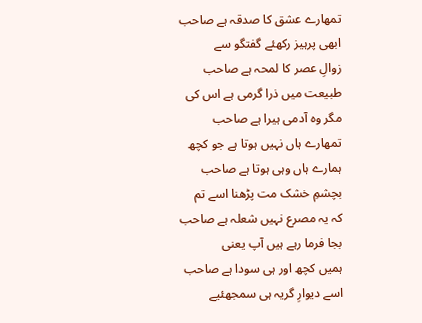تمھارے عشق کا صدقہ ہے صاحب
ابھی پرہیز رکھئے گفتگو سے
زوالِ عصر کا لمحہ ہے صاحب
طبیعت میں ذرا گرمی ہے اس کی
مگر وہ آدمی ہیرا ہے صاحب
تمھارے ہاں نہیں ہوتا ہے جو کچھ
ہمارے ہاں وہی ہوتا ہے صاحب
بچشمِ خشک مت پڑھنا اسے تم
کہ یہ مصرع نہیں شعلہ ہے صاحب
بجا فرما رہے ہیں آپ یعنی
ہمیں کچھ اور ہی سودا ہے صاحب
اسے دیوارِ گریہ ہی سمجھئیے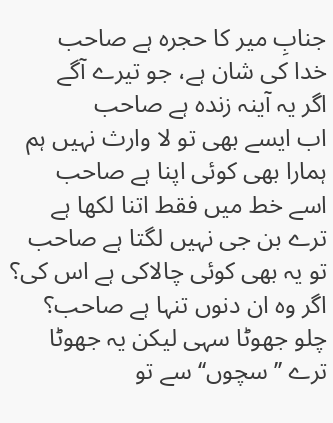جنابِ میر کا حجرہ ہے صاحب
خدا کی شان ہے، جو تیرے آگے
اگر یہ آینہ زندہ ہے صاحب
اب ایسے بھی تو لا وارث نہیں ہم
ہمارا بھی کوئی اپنا ہے صاحب
اسے خط میں فقط اتنا لکھا ہے
ترے بن جی نہیں لگتا ہے صاحب
تو یہ بھی کوئی چالاکی ہے اس کی؟
اگر وہ ان دنوں تنہا ہے صاحب؟
چلو جھوٹا سہی لیکن یہ جھوٹا
ترے ’’سچوں‘‘ سے تو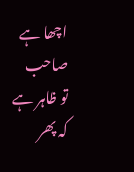اچھا ہے صاحب
تو ظاہر ہے کہ پھر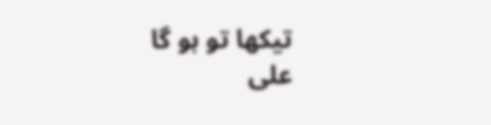تیکھا تو ہو گا
علی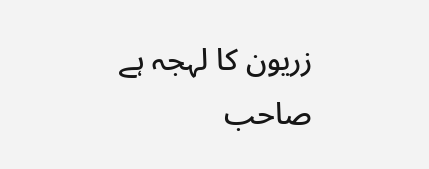زریون کا لہجہ ہے صاحب